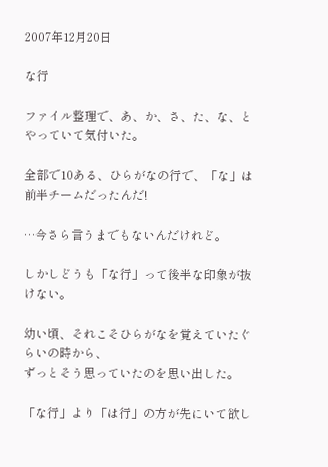2007年12月20日

な行

ファイル整理で、あ、か、さ、た、な、とやっていて気付いた。

全部で10ある、ひらがなの行で、「な」は前半チームだったんだ!

…今さら言うまでもないんだけれど。

しかしどうも「な行」って後半な印象が抜けない。

幼い頃、それこそひらがなを覚えていたぐらいの時から、
ずっとそう思っていたのを思い出した。

「な行」より「は行」の方が先にいて欲し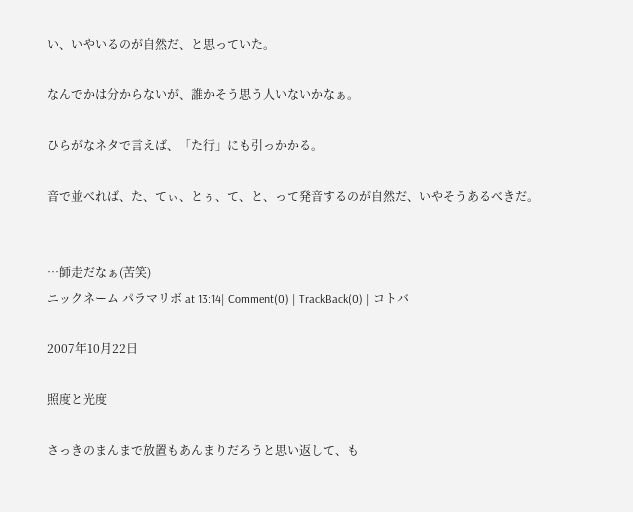い、いやいるのが自然だ、と思っていた。

なんでかは分からないが、誰かそう思う人いないかなぁ。

ひらがなネタで言えば、「た行」にも引っかかる。

音で並べれば、た、てぃ、とぅ、て、と、って発音するのが自然だ、いやそうあるべきだ。


…師走だなぁ(苦笑)
ニックネーム パラマリボ at 13:14| Comment(0) | TrackBack(0) | コトバ

2007年10月22日

照度と光度

さっきのまんまで放置もあんまりだろうと思い返して、も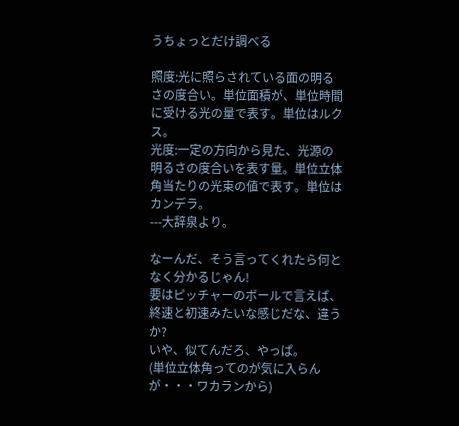うちょっとだけ調べる

照度:光に照らされている面の明るさの度合い。単位面積が、単位時間に受ける光の量で表す。単位はルクス。
光度:一定の方向から見た、光源の明るさの度合いを表す量。単位立体角当たりの光束の値で表す。単位はカンデラ。
---大辞泉より。

なーんだ、そう言ってくれたら何となく分かるじゃん!
要はピッチャーのボールで言えば、終速と初速みたいな感じだな、違うか?
いや、似てんだろ、やっぱ。
(単位立体角ってのが気に入らんが・・・ワカランから)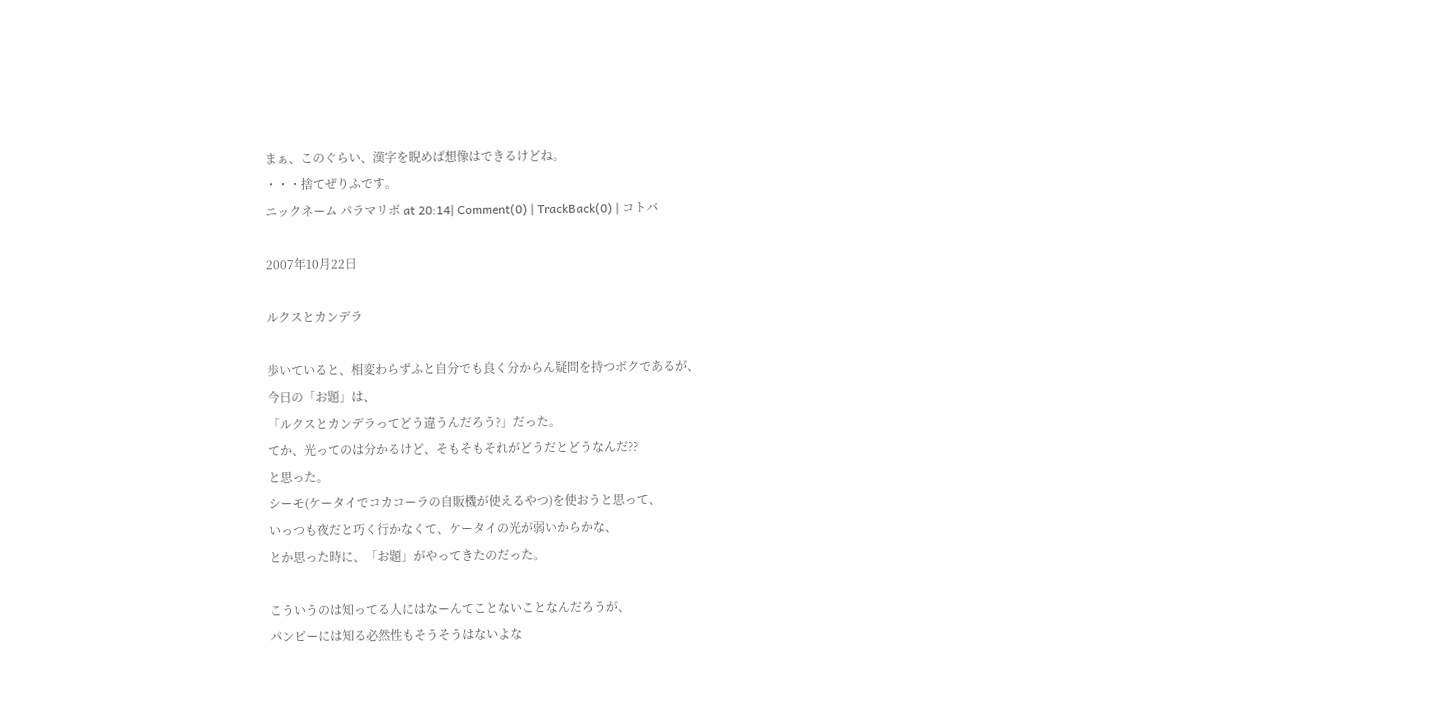まぁ、このぐらい、漢字を睨めば想像はできるけどね。
・・・捨てぜりふです。
ニックネーム パラマリボ at 20:14| Comment(0) | TrackBack(0) | コトバ

2007年10月22日

ルクスとカンデラ

歩いていると、相変わらずふと自分でも良く分からん疑問を持つボクであるが、
今日の「お題」は、
「ルクスとカンデラってどう違うんだろう?」だった。
てか、光ってのは分かるけど、そもそもそれがどうだとどうなんだ??
と思った。
シーモ(ケータイでコカコーラの自販機が使えるやつ)を使おうと思って、
いっつも夜だと巧く行かなくて、ケータイの光が弱いからかな、
とか思った時に、「お題」がやってきたのだった。

こういうのは知ってる人にはなーんてことないことなんだろうが、
パンピーには知る必然性もそうそうはないよな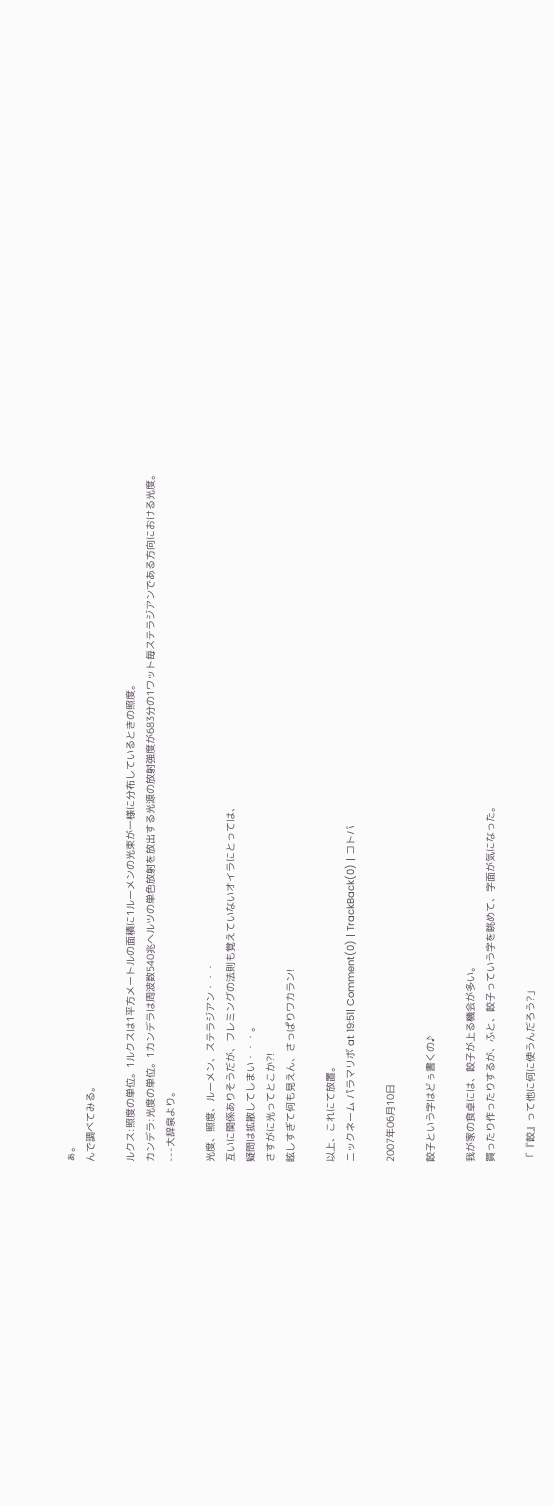ぁ。
んで調べてみる。

ルクス:照度の単位。1ルクスは1平方メートルの面積に1ルーメンの光束が一様に分布しているときの照度。
カンデラ:光度の単位。1カンデラは周波数540兆ヘルツの単色放射を放出する光源の放射強度が683分の1ワット毎ステラジアンである方向における光度。
---大辞泉より。

光度、照度、ルーメン、ステラジアン・・・
互いに関係ありそうだが、フレミングの法則も覚えていないオイラにとっては、
疑問は拡散してしまい・・・。
さすがに光ってとこか?!
眩しすぎて何も見えん、さっぱりワカラン!

以上、これにて放置。
ニックネーム パラマリボ at 19:51| Comment(0) | TrackBack(0) | コトバ

2007年06月10日

餃子という字はどぅ書くの♪

我が家の食卓には、餃子が上る機会が多い。
買ったり作ったりするが、ふと、餃子っていう字を眺めて、字面が気になった。

「『餃』って他に何に使うんだろう?」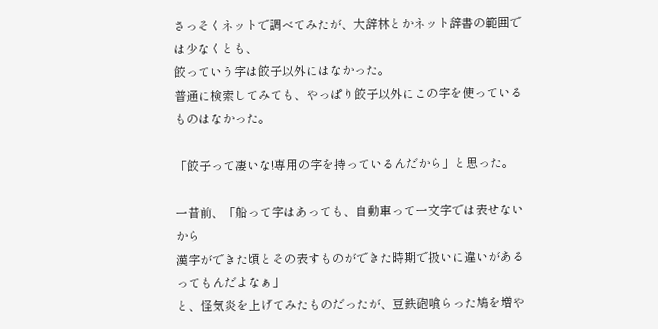さっそくネットで調べてみたが、大辞林とかネット辞書の範囲では少なくとも、
餃っていう字は餃子以外にはなかった。
普通に検索してみても、やっぱり餃子以外にこの字を使っているものはなかった。

「餃子って凄いな!専用の字を持っているんだから」と思った。

一昔前、「船って字はあっても、自動車って一文字では表せないから
漢字ができた頃とその表すものができた時期で扱いに違いがあるってもんだよなぁ」
と、怪気炎を上げてみたものだったが、豆鉄砲喰らった鳩を増や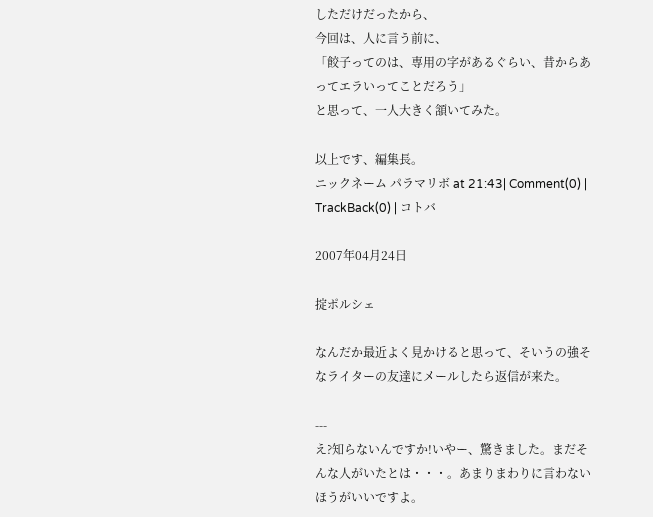しただけだったから、
今回は、人に言う前に、
「餃子ってのは、専用の字があるぐらい、昔からあってエラいってことだろう」
と思って、一人大きく頷いてみた。

以上です、編集長。
ニックネーム パラマリボ at 21:43| Comment(0) | TrackBack(0) | コトバ

2007年04月24日

掟ポルシェ

なんだか最近よく見かけると思って、そいうの強そなライターの友達にメールしたら返信が来た。

---
え?知らないんですか!いやー、驚きました。まだそんな人がいたとは・・・。あまりまわりに言わないほうがいいですよ。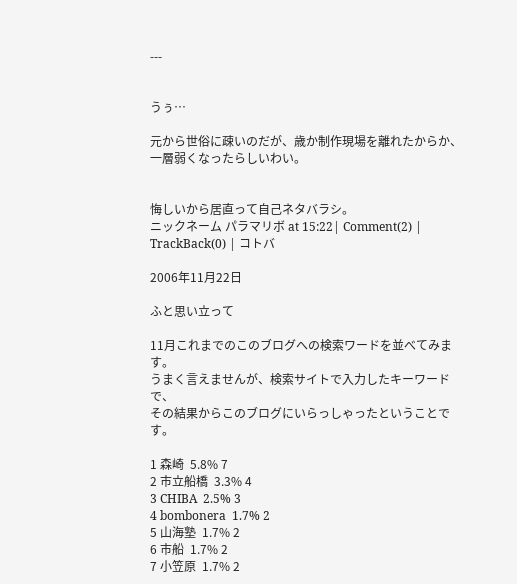---


うぅ…

元から世俗に疎いのだが、歳か制作現場を離れたからか、一層弱くなったらしいわい。


悔しいから居直って自己ネタバラシ。
ニックネーム パラマリボ at 15:22| Comment(2) | TrackBack(0) | コトバ

2006年11月22日

ふと思い立って

11月これまでのこのブログへの検索ワードを並べてみます。
うまく言えませんが、検索サイトで入力したキーワードで、
その結果からこのブログにいらっしゃったということです。

1 森崎  5.8% 7
2 市立船橋  3.3% 4
3 CHIBA  2.5% 3
4 bombonera  1.7% 2
5 山海塾  1.7% 2
6 市船  1.7% 2
7 小笠原  1.7% 2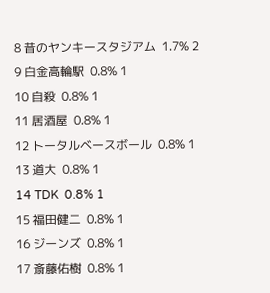8 昔のヤンキースタジアム  1.7% 2
9 白金高輪駅  0.8% 1
10 自殺  0.8% 1
11 居酒屋  0.8% 1
12 トータルベースボール  0.8% 1
13 道大  0.8% 1
14 TDK  0.8% 1
15 福田健二  0.8% 1
16 ジーンズ  0.8% 1
17 斎藤佑樹  0.8% 1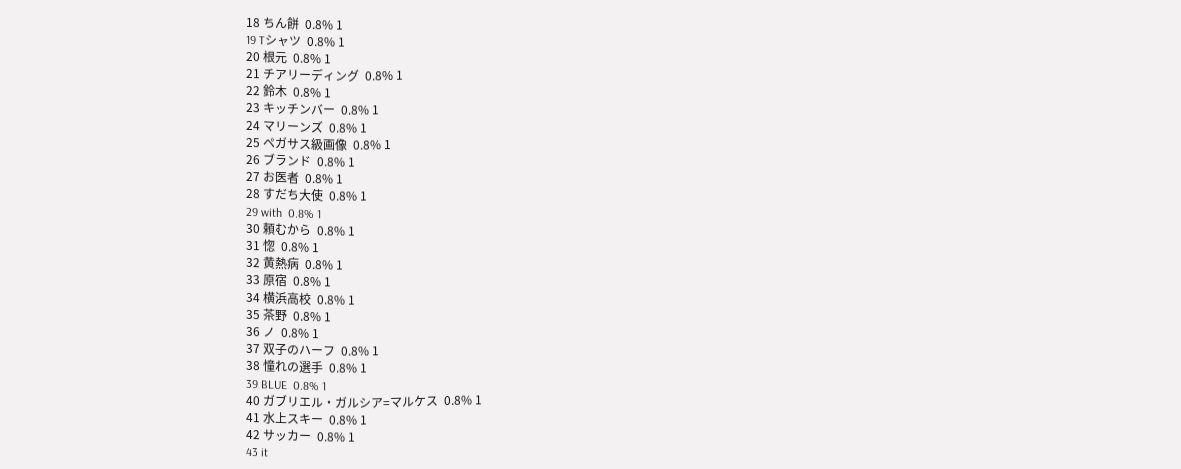18 ちん餅  0.8% 1
19 Tシャツ  0.8% 1
20 根元  0.8% 1
21 チアリーディング  0.8% 1
22 鈴木  0.8% 1
23 キッチンバー  0.8% 1
24 マリーンズ  0.8% 1
25 ペガサス級画像  0.8% 1
26 ブランド  0.8% 1
27 お医者  0.8% 1
28 すだち大使  0.8% 1
29 with  0.8% 1
30 頼むから  0.8% 1
31 惚  0.8% 1
32 黄熱病  0.8% 1
33 原宿  0.8% 1
34 横浜高校  0.8% 1
35 茶野  0.8% 1
36 ノ  0.8% 1
37 双子のハーフ  0.8% 1
38 憧れの選手  0.8% 1
39 BLUE  0.8% 1
40 ガブリエル・ガルシア=マルケス  0.8% 1
41 水上スキー  0.8% 1
42 サッカー  0.8% 1
43 it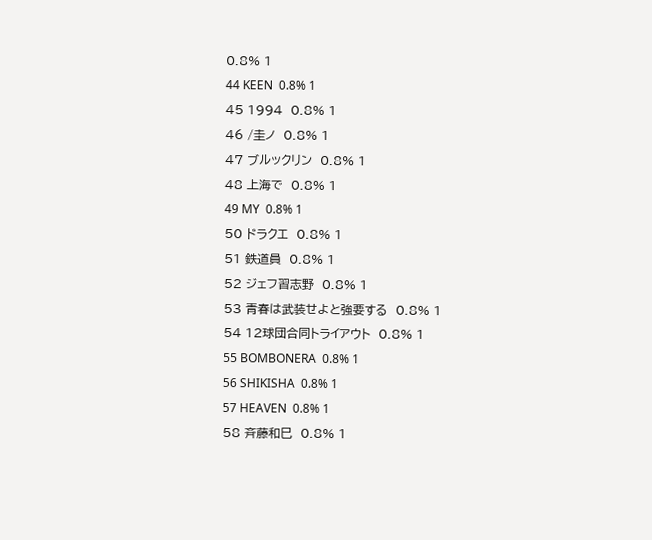0.8% 1
44 KEEN  0.8% 1
45 1994  0.8% 1
46 /圭ノ  0.8% 1
47 ブルックリン  0.8% 1
48 上海で  0.8% 1
49 MY  0.8% 1
50 ドラクエ  0.8% 1
51 鉄道員  0.8% 1
52 ジェフ習志野  0.8% 1
53 青春は武装せよと強要する  0.8% 1
54 12球団合同トライアウト  0.8% 1
55 BOMBONERA  0.8% 1
56 SHIKISHA  0.8% 1
57 HEAVEN  0.8% 1
58 斉藤和巳  0.8% 1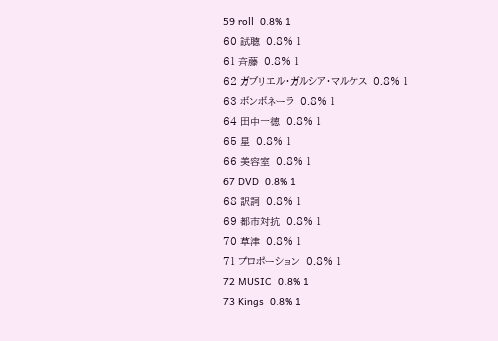59 roll  0.8% 1
60 試聴  0.8% 1
61 斉藤  0.8% 1
62 ガブリエル・ガルシア・マルケス  0.8% 1
63 ボンボネーラ  0.8% 1
64 田中一徳  0.8% 1
65 星  0.8% 1
66 美容室  0.8% 1
67 DVD  0.8% 1
68 訳詞  0.8% 1
69 都市対抗  0.8% 1
70 草津  0.8% 1
71 プロポーション  0.8% 1
72 MUSIC  0.8% 1
73 Kings  0.8% 1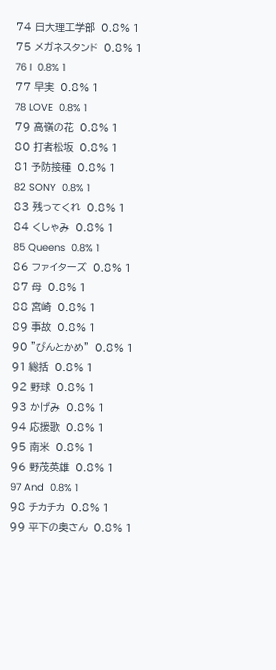74 日大理工学部  0.8% 1
75 メガネスタンド  0.8% 1
76 I  0.8% 1
77 早実  0.8% 1
78 LOVE  0.8% 1
79 高嶺の花  0.8% 1
80 打者松坂  0.8% 1
81 予防接種  0.8% 1
82 SONY  0.8% 1
83 残ってくれ  0.8% 1
84 くしゃみ  0.8% 1
85 Queens  0.8% 1
86 ファイターズ  0.8% 1
87 母  0.8% 1
88 宮崎  0.8% 1
89 事故  0.8% 1
90 "びんとかめ"  0.8% 1
91 総括  0.8% 1
92 野球  0.8% 1
93 かげみ  0.8% 1
94 応援歌  0.8% 1
95 南米  0.8% 1
96 野茂英雄  0.8% 1
97 And  0.8% 1
98 チカチカ  0.8% 1
99 平下の奥さん  0.8% 1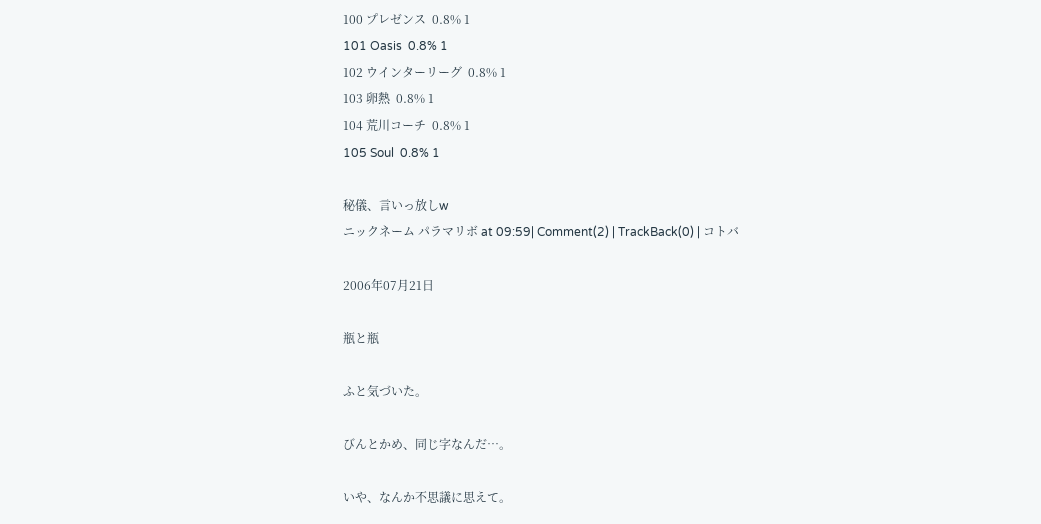100 プレゼンス  0.8% 1
101 Oasis  0.8% 1
102 ウインターリーグ  0.8% 1
103 卵熱  0.8% 1
104 荒川コーチ  0.8% 1
105 Soul  0.8% 1

秘儀、言いっ放しw
ニックネーム パラマリボ at 09:59| Comment(2) | TrackBack(0) | コトバ

2006年07月21日

瓶と瓶

ふと気づいた。

びんとかめ、同じ字なんだ…。

いや、なんか不思議に思えて。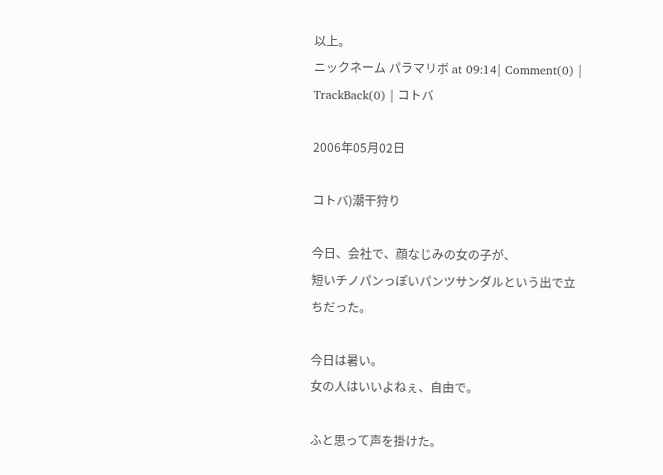以上。
ニックネーム パラマリボ at 09:14| Comment(0) | TrackBack(0) | コトバ

2006年05月02日

コトバ)潮干狩り

今日、会社で、顔なじみの女の子が、
短いチノパンっぽいパンツサンダルという出で立ちだった。

今日は暑い。
女の人はいいよねぇ、自由で。

ふと思って声を掛けた。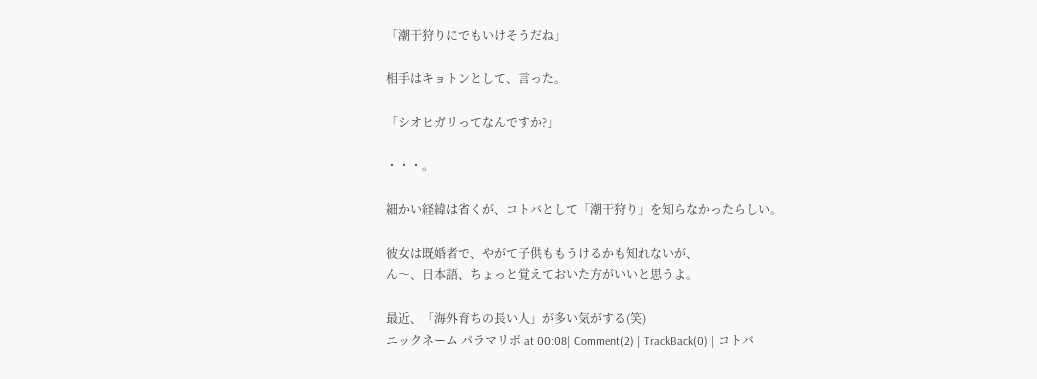「潮干狩りにでもいけそうだね」

相手はキョトンとして、言った。

「シオヒガリってなんですか?」

・・・。

細かい経緯は省くが、コトバとして「潮干狩り」を知らなかったらしい。

彼女は既婚者で、やがて子供ももうけるかも知れないが、
ん〜、日本語、ちょっと覚えておいた方がいいと思うよ。

最近、「海外育ちの長い人」が多い気がする(笑)
ニックネーム パラマリボ at 00:08| Comment(2) | TrackBack(0) | コトバ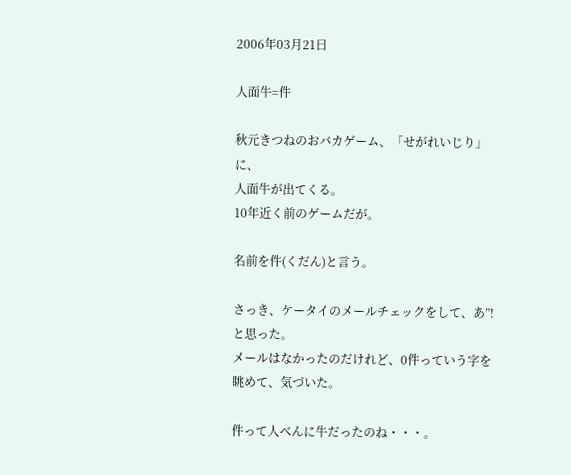2006年03月21日

人面牛=件

秋元きつねのおバカゲーム、「せがれいじり」に、
人面牛が出てくる。
10年近く前のゲームだが。

名前を件(くだん)と言う。

さっき、ケータイのメールチェックをして、あ”!と思った。
メールはなかったのだけれど、0件っていう字を眺めて、気づいた。

件って人べんに牛だったのね・・・。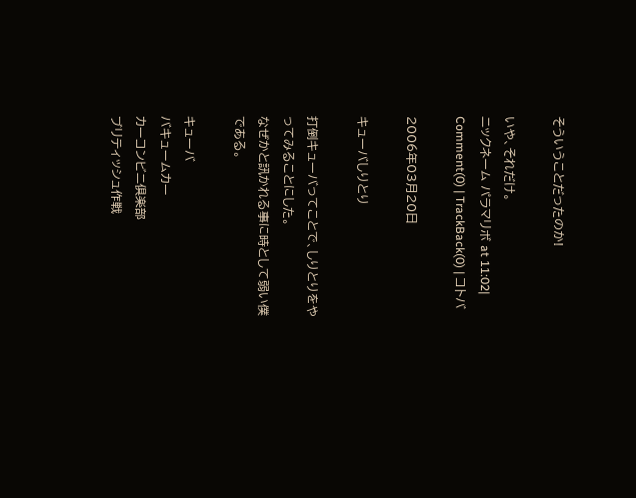そういうことだったのか!

いや、それだけ。
ニックネーム パラマリボ at 11:02| Comment(0) | TrackBack(0) | コトバ

2006年03月20日

キューバしりとり

打倒キューバってことで、しりとりをやってみることにした。
なぜかと訊かれる事に時として弱い僕である。

キューバ
バキュームカー
カーコンビニ倶楽部
ブリティッシュ作戦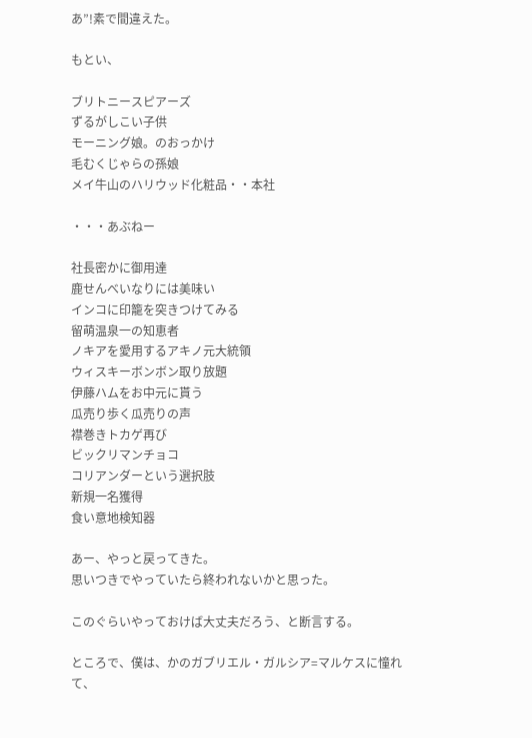あ”!素で間違えた。

もとい、

ブリトニースピアーズ
ずるがしこい子供
モーニング娘。のおっかけ
毛むくじゃらの孫娘
メイ牛山のハリウッド化粧品・・本社

・・・あぶねー

社長密かに御用達
鹿せんべいなりには美味い
インコに印籠を突きつけてみる
留萌温泉一の知恵者
ノキアを愛用するアキノ元大統領
ウィスキーボンボン取り放題
伊藤ハムをお中元に貰う
瓜売り歩く瓜売りの声
襟巻きトカゲ再び
ビックリマンチョコ
コリアンダーという選択肢
新規一名獲得
食い意地検知器

あー、やっと戻ってきた。
思いつきでやっていたら終われないかと思った。

このぐらいやっておけば大丈夫だろう、と断言する。

ところで、僕は、かのガブリエル・ガルシア=マルケスに憧れて、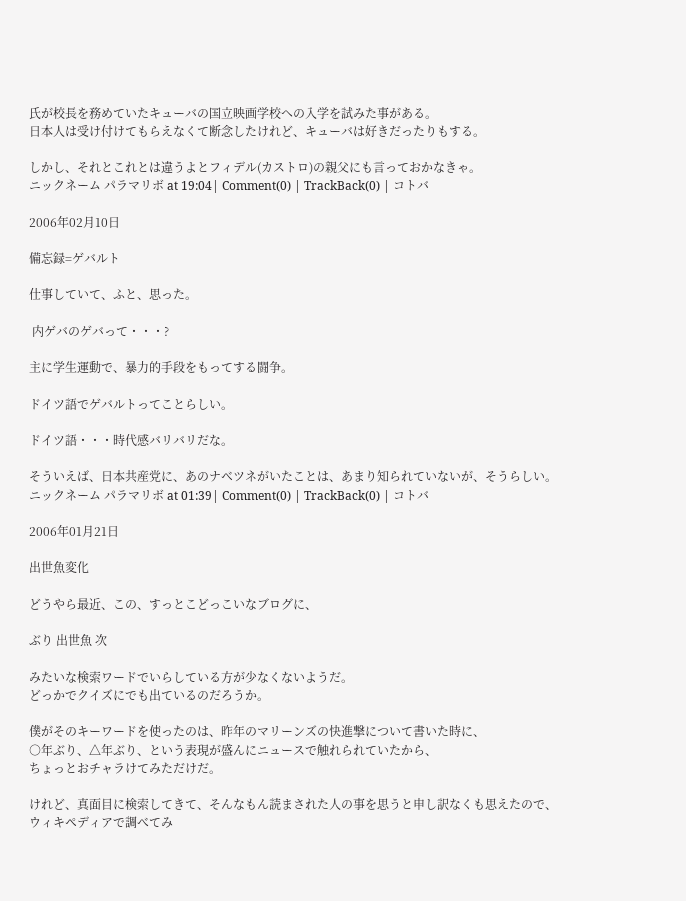氏が校長を務めていたキューバの国立映画学校への入学を試みた事がある。
日本人は受け付けてもらえなくて断念したけれど、キューバは好きだったりもする。

しかし、それとこれとは違うよとフィデル(カストロ)の親父にも言っておかなきゃ。
ニックネーム パラマリボ at 19:04| Comment(0) | TrackBack(0) | コトバ

2006年02月10日

備忘録=ゲバルト

仕事していて、ふと、思った。

 内ゲバのゲバって・・・?

主に学生運動で、暴力的手段をもってする闘争。

ドイツ語でゲバルトってことらしい。

ドイツ語・・・時代感バリバリだな。

そういえば、日本共産党に、あのナベツネがいたことは、あまり知られていないが、そうらしい。
ニックネーム パラマリボ at 01:39| Comment(0) | TrackBack(0) | コトバ

2006年01月21日

出世魚変化

どうやら最近、この、すっとこどっこいなブログに、

ぶり 出世魚 次

みたいな検索ワードでいらしている方が少なくないようだ。
どっかでクイズにでも出ているのだろうか。

僕がそのキーワードを使ったのは、昨年のマリーンズの快進撃について書いた時に、
○年ぶり、△年ぶり、という表現が盛んにニュースで触れられていたから、
ちょっとおチャラけてみただけだ。

けれど、真面目に検索してきて、そんなもん読まされた人の事を思うと申し訳なくも思えたので、
ウィキペディアで調べてみ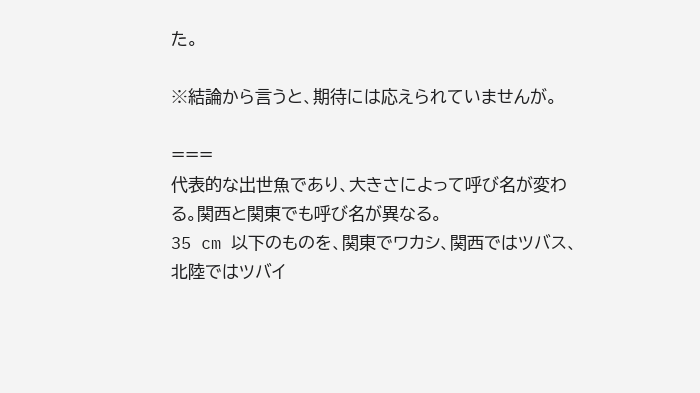た。

※結論から言うと、期待には応えられていませんが。

===
代表的な出世魚であり、大きさによって呼び名が変わる。関西と関東でも呼び名が異なる。
35 cm 以下のものを、関東でワカシ、関西ではツバス、北陸ではツバイ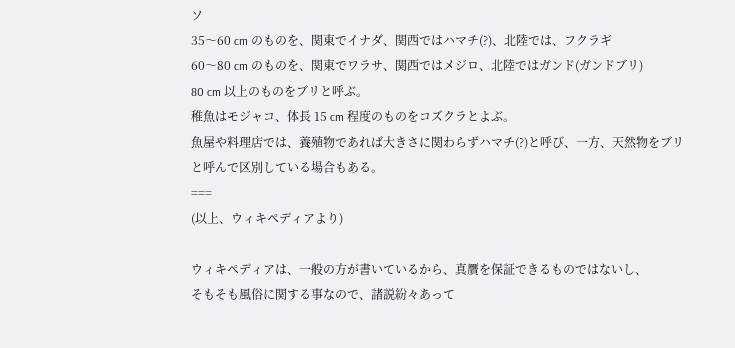ソ
35〜60 cm のものを、関東でイナダ、関西ではハマチ(?)、北陸では、フクラギ
60〜80 cm のものを、関東でワラサ、関西ではメジロ、北陸ではガンド(ガンドブリ)
80 cm 以上のものをブリと呼ぶ。
稚魚はモジャコ、体長 15 cm 程度のものをコズクラとよぶ。
魚屋や料理店では、養殖物であれば大きさに関わらずハマチ(?)と呼び、一方、天然物をブリと呼んで区別している場合もある。
===
(以上、ウィキペディアより)

ウィキペディアは、一般の方が書いているから、真贋を保証できるものではないし、
そもそも風俗に関する事なので、諸説紛々あって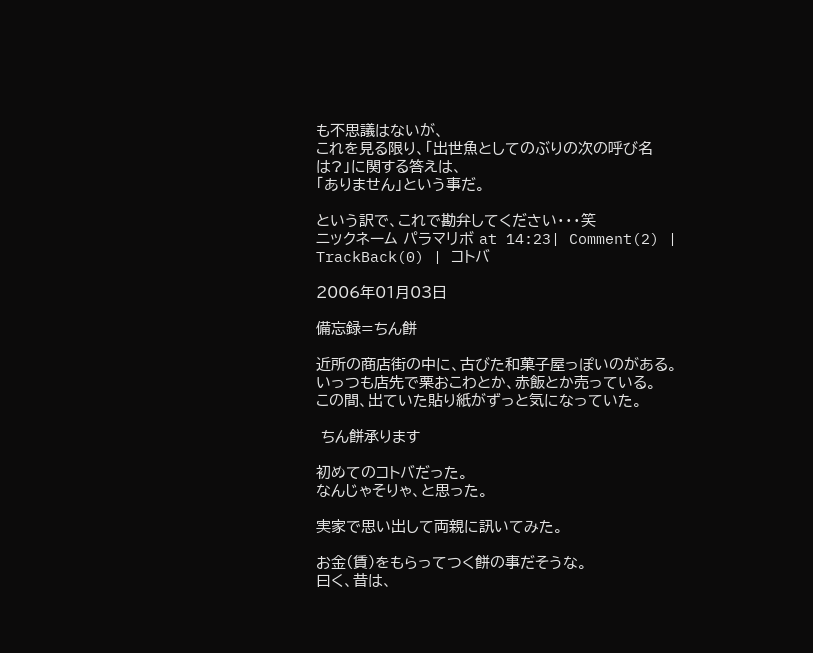も不思議はないが、
これを見る限り、「出世魚としてのぶりの次の呼び名は?」に関する答えは、
「ありません」という事だ。

という訳で、これで勘弁してください・・・笑
ニックネーム パラマリボ at 14:23| Comment(2) | TrackBack(0) | コトバ

2006年01月03日

備忘録=ちん餅

近所の商店街の中に、古びた和菓子屋っぽいのがある。
いっつも店先で栗おこわとか、赤飯とか売っている。
この間、出ていた貼り紙がずっと気になっていた。

 ちん餅承ります

初めてのコトバだった。
なんじゃそりゃ、と思った。

実家で思い出して両親に訊いてみた。

お金(賃)をもらってつく餅の事だそうな。
曰く、昔は、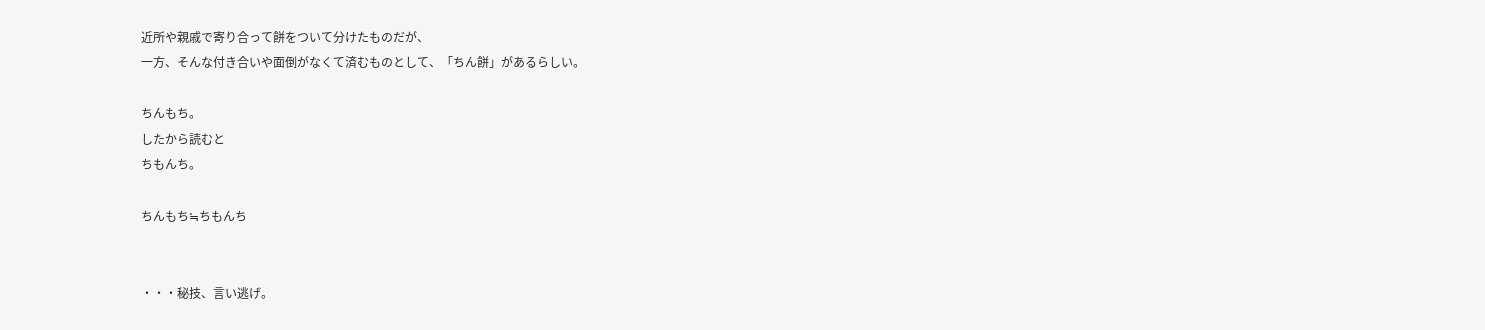近所や親戚で寄り合って餅をついて分けたものだが、
一方、そんな付き合いや面倒がなくて済むものとして、「ちん餅」があるらしい。

ちんもち。
したから読むと
ちもんち。

ちんもち≒ちもんち


・・・秘技、言い逃げ。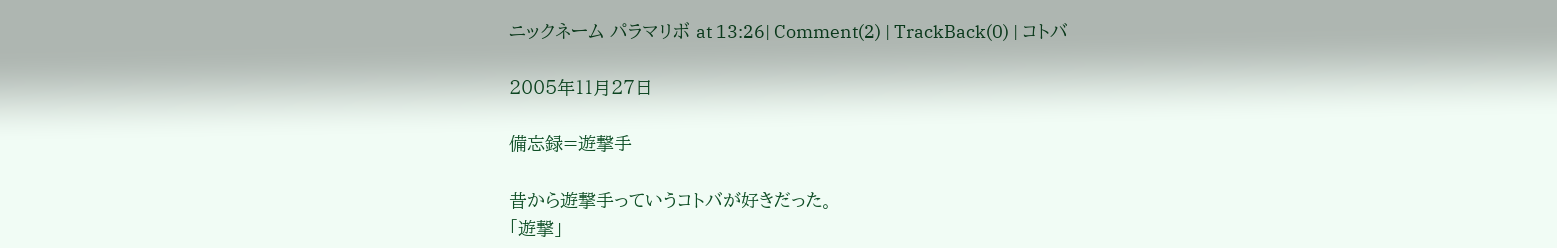ニックネーム パラマリボ at 13:26| Comment(2) | TrackBack(0) | コトバ

2005年11月27日

備忘録=遊撃手

昔から遊撃手っていうコトバが好きだった。
「遊撃」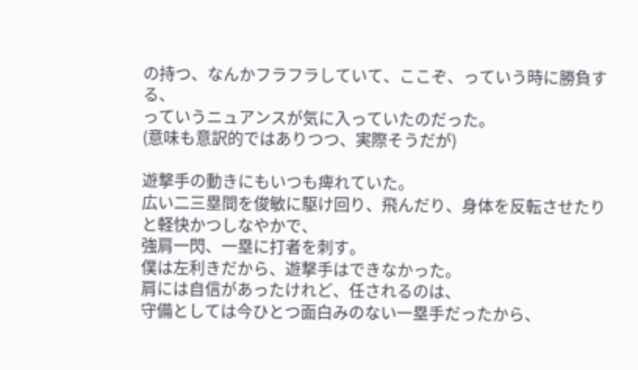の持つ、なんかフラフラしていて、ここぞ、っていう時に勝負する、
っていうニュアンスが気に入っていたのだった。
(意味も意訳的ではありつつ、実際そうだが)

遊撃手の動きにもいつも痺れていた。
広い二三塁間を俊敏に駆け回り、飛んだり、身体を反転させたりと軽快かつしなやかで、
強肩一閃、一塁に打者を刺す。
僕は左利きだから、遊撃手はできなかった。
肩には自信があったけれど、任されるのは、
守備としては今ひとつ面白みのない一塁手だったから、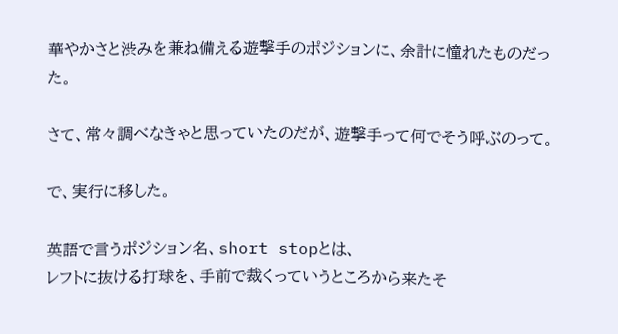華やかさと渋みを兼ね備える遊撃手のポジションに、余計に憧れたものだった。

さて、常々調べなきゃと思っていたのだが、遊撃手って何でそう呼ぶのって。

で、実行に移した。

英語で言うポジション名、short stopとは、
レフトに抜ける打球を、手前で裁くっていうところから来たそ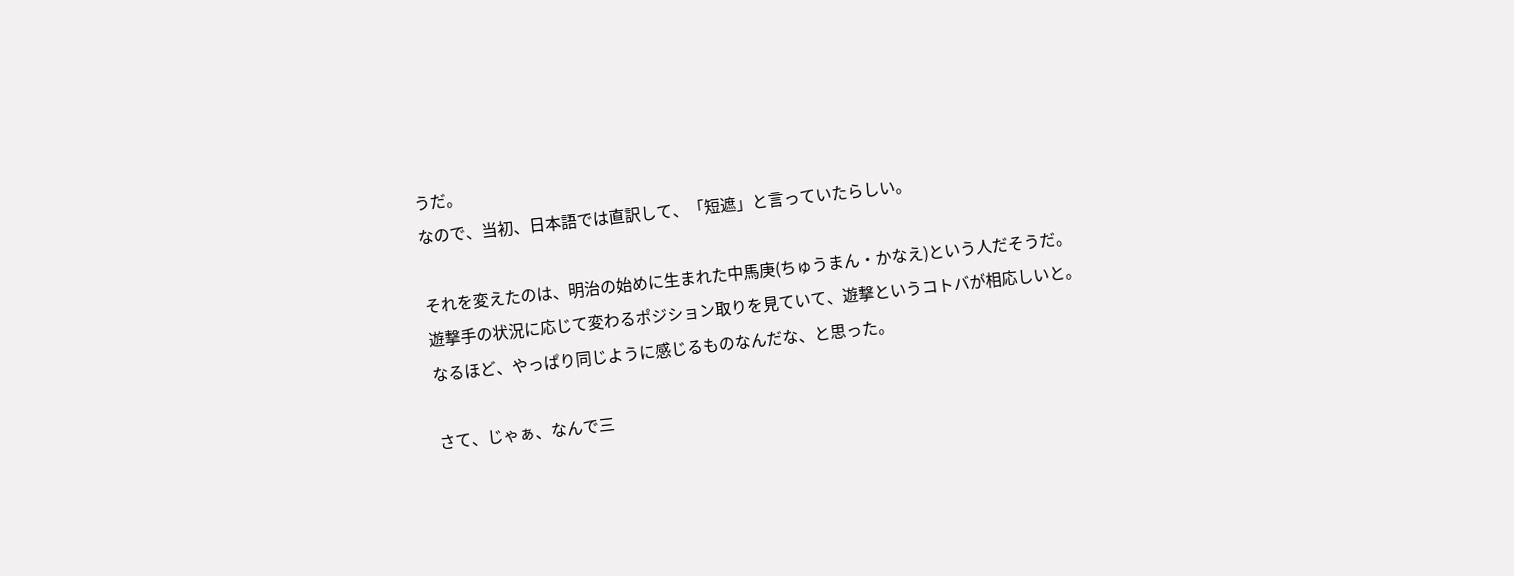うだ。
なので、当初、日本語では直訳して、「短遮」と言っていたらしい。

それを変えたのは、明治の始めに生まれた中馬庚(ちゅうまん・かなえ)という人だそうだ。
遊撃手の状況に応じて変わるポジション取りを見ていて、遊撃というコトバが相応しいと。
なるほど、やっぱり同じように感じるものなんだな、と思った。

さて、じゃぁ、なんで三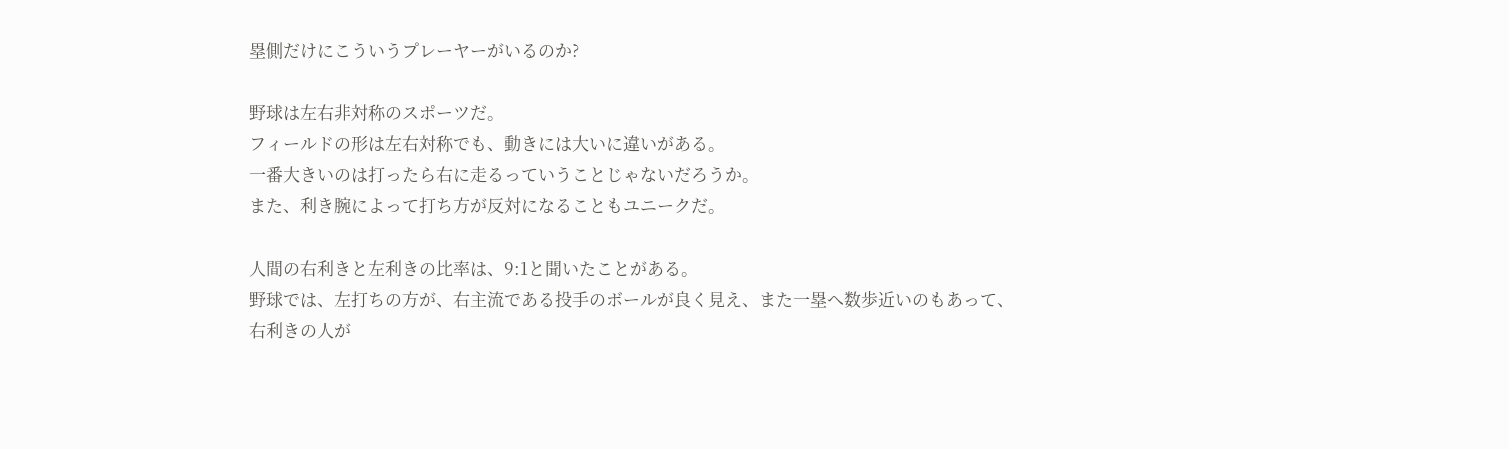塁側だけにこういうプレーヤーがいるのか?

野球は左右非対称のスポーツだ。
フィールドの形は左右対称でも、動きには大いに違いがある。
一番大きいのは打ったら右に走るっていうことじゃないだろうか。
また、利き腕によって打ち方が反対になることもユニークだ。

人間の右利きと左利きの比率は、9:1と聞いたことがある。
野球では、左打ちの方が、右主流である投手のボールが良く見え、また一塁へ数歩近いのもあって、
右利きの人が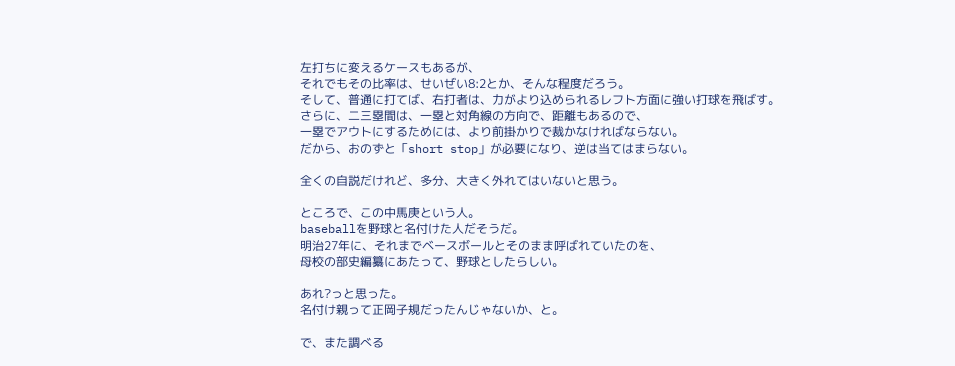左打ちに変えるケースもあるが、
それでもその比率は、せいぜい8:2とか、そんな程度だろう。
そして、普通に打てば、右打者は、力がより込められるレフト方面に強い打球を飛ばす。
さらに、二三塁間は、一塁と対角線の方向で、距離もあるので、
一塁でアウトにするためには、より前掛かりで裁かなければならない。
だから、おのずと「short stop」が必要になり、逆は当てはまらない。

全くの自説だけれど、多分、大きく外れてはいないと思う。

ところで、この中馬庚という人。
baseballを野球と名付けた人だそうだ。
明治27年に、それまでベースボールとそのまま呼ばれていたのを、
母校の部史編纂にあたって、野球としたらしい。

あれ?っと思った。
名付け親って正岡子規だったんじゃないか、と。

で、また調べる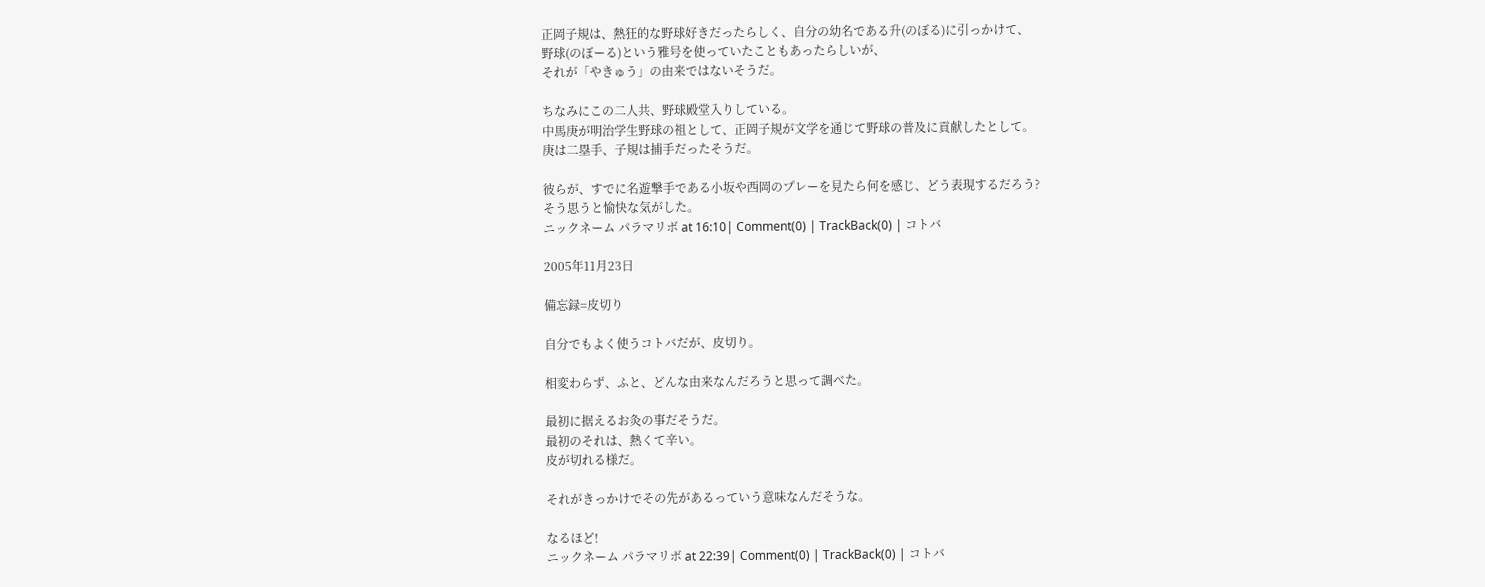正岡子規は、熱狂的な野球好きだったらしく、自分の幼名である升(のぼる)に引っかけて、
野球(のぼーる)という雅号を使っていたこともあったらしいが、
それが「やきゅう」の由来ではないそうだ。

ちなみにこの二人共、野球殿堂入りしている。
中馬庚が明治学生野球の祖として、正岡子規が文学を通じて野球の普及に貢献したとして。
庚は二塁手、子規は捕手だったそうだ。

彼らが、すでに名遊撃手である小坂や西岡のプレーを見たら何を感じ、どう表現するだろう?
そう思うと愉快な気がした。
ニックネーム パラマリボ at 16:10| Comment(0) | TrackBack(0) | コトバ

2005年11月23日

備忘録=皮切り

自分でもよく使うコトバだが、皮切り。

相変わらず、ふと、どんな由来なんだろうと思って調べた。

最初に据えるお灸の事だそうだ。
最初のそれは、熱くて辛い。
皮が切れる様だ。

それがきっかけでその先があるっていう意味なんだそうな。

なるほど!
ニックネーム パラマリボ at 22:39| Comment(0) | TrackBack(0) | コトバ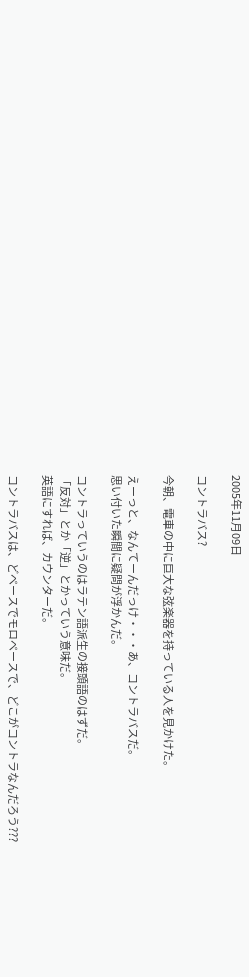2005年11月09日

コントラバス?

今朝、電車の中に巨大な弦楽器を持っている人を見かけた。

えーっと、なんてーんだっけ・・・あ、コントラバスだ。
思い付いた瞬間に疑問が浮かんだ。

コントラっていうのはラテン語派生の接頭語のはずだ。
「反対」とか「逆」とかっていう意味だ。
英語にすれば、カウンターだ。

コントラバスは、どベースでモロベースで、どこがコントラなんだろう???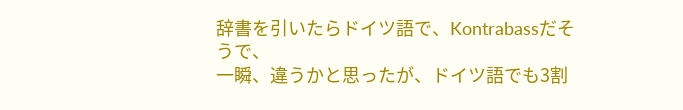辞書を引いたらドイツ語で、Kontrabassだそうで、
一瞬、違うかと思ったが、ドイツ語でも3割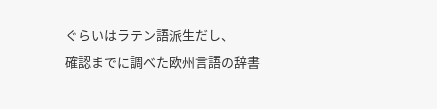ぐらいはラテン語派生だし、
確認までに調べた欧州言語の辞書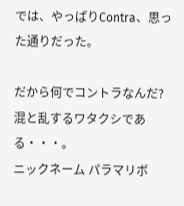では、やっぱりContra、思った通りだった。

だから何でコントラなんだ?
混と乱するワタクシである・・・。
ニックネーム パラマリボ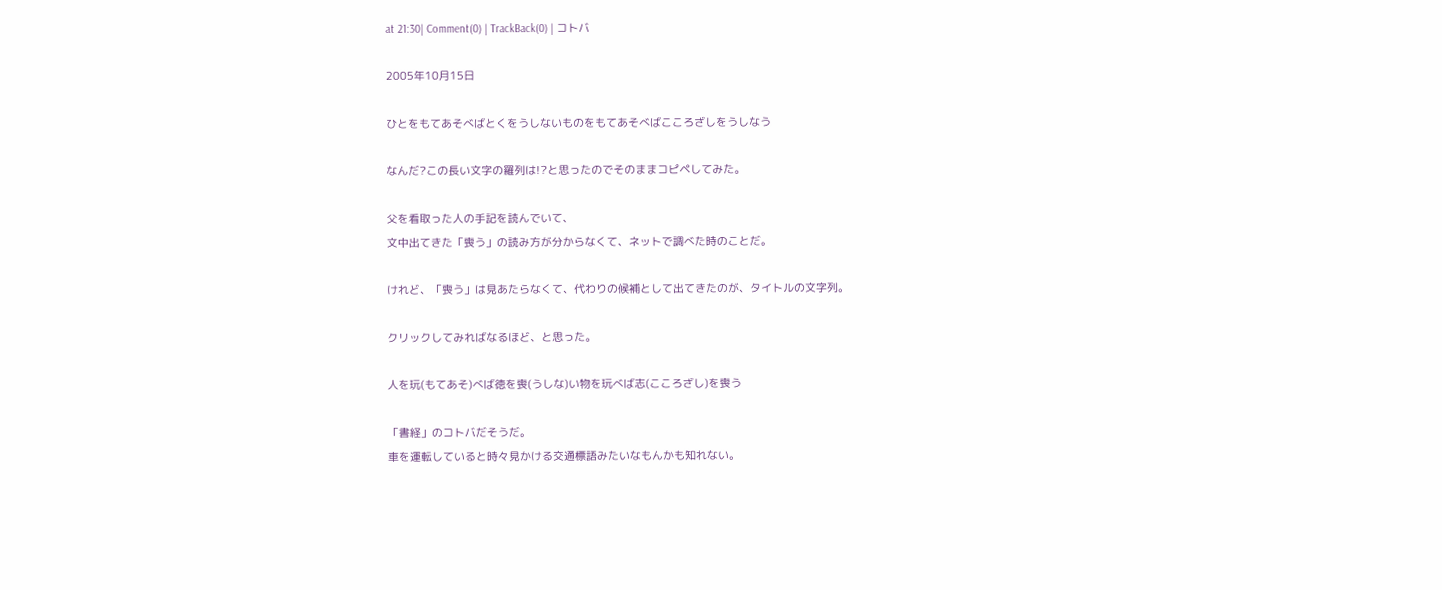at 21:30| Comment(0) | TrackBack(0) | コトバ

2005年10月15日

ひとをもてあそべばとくをうしないものをもてあそべばこころざしをうしなう

なんだ?この長い文字の羅列は!?と思ったのでそのままコピペしてみた。

父を看取った人の手記を読んでいて、
文中出てきた「喪う」の読み方が分からなくて、ネットで調べた時のことだ。

けれど、「喪う」は見あたらなくて、代わりの候補として出てきたのが、タイトルの文字列。

クリックしてみればなるほど、と思った。

人を玩(もてあそ)べば徳を喪(うしな)い物を玩べば志(こころざし)を喪う

「書経」のコトバだそうだ。
車を運転していると時々見かける交通標語みたいなもんかも知れない。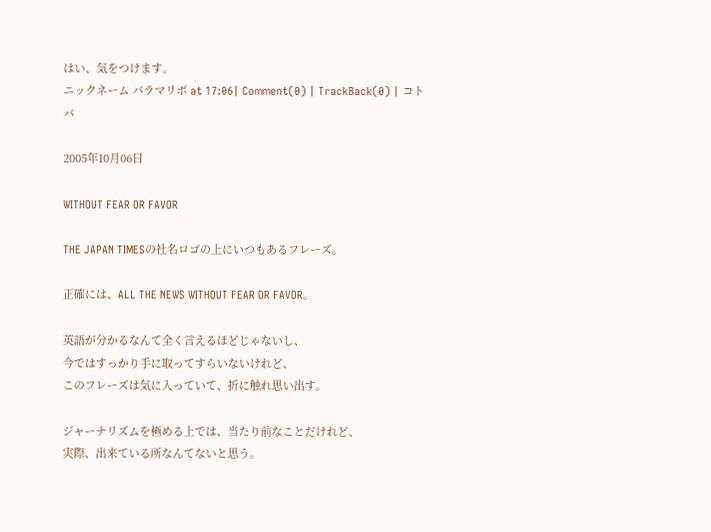はい、気をつけます。
ニックネーム パラマリボ at 17:06| Comment(0) | TrackBack(0) | コトバ

2005年10月06日

WITHOUT FEAR OR FAVOR

THE JAPAN TIMESの社名ロゴの上にいつもあるフレーズ。

正確には、ALL THE NEWS WITHOUT FEAR OR FAVOR。

英語が分かるなんて全く言えるほどじゃないし、
今ではすっかり手に取ってすらいないけれど、
このフレーズは気に入っていて、折に触れ思い出す。

ジャーナリズムを極める上では、当たり前なことだけれど、
実際、出来ている所なんてないと思う。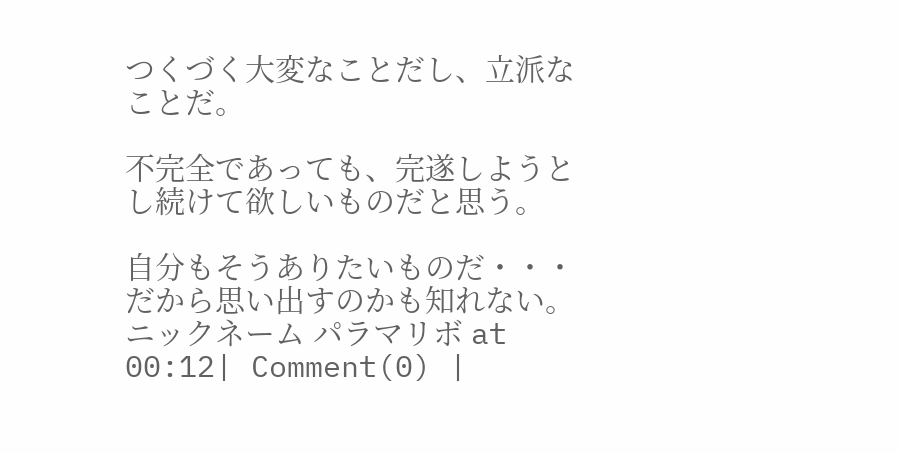つくづく大変なことだし、立派なことだ。

不完全であっても、完遂しようとし続けて欲しいものだと思う。

自分もそうありたいものだ・・・だから思い出すのかも知れない。
ニックネーム パラマリボ at 00:12| Comment(0) |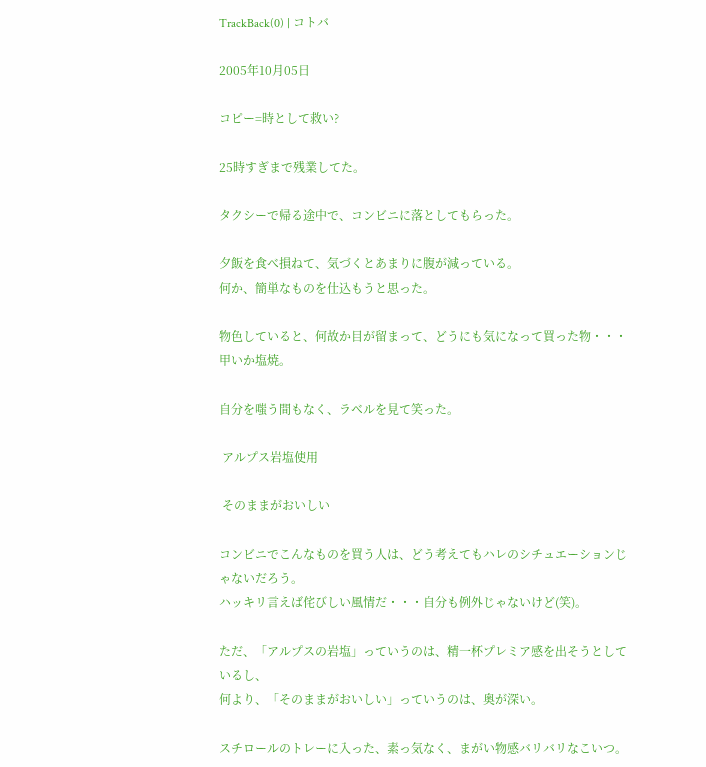TrackBack(0) | コトバ

2005年10月05日

コピー=時として救い?

25時すぎまで残業してた。

タクシーで帰る途中で、コンビニに落としてもらった。

夕飯を食べ損ねて、気づくとあまりに腹が減っている。
何か、簡単なものを仕込もうと思った。

物色していると、何故か目が留まって、どうにも気になって買った物・・・甲いか塩焼。

自分を嗤う間もなく、ラベルを見て笑った。

 アルプス岩塩使用

 そのままがおいしい

コンビニでこんなものを買う人は、どう考えてもハレのシチュエーションじゃないだろう。
ハッキリ言えば侘びしい風情だ・・・自分も例外じゃないけど(笑)。

ただ、「アルプスの岩塩」っていうのは、精一杯プレミア感を出そうとしているし、
何より、「そのままがおいしい」っていうのは、奥が深い。

スチロールのトレーに入った、素っ気なく、まがい物感バリバリなこいつ。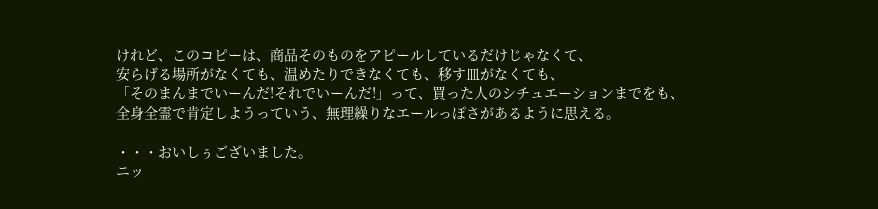けれど、このコピーは、商品そのものをアピールしているだけじゃなくて、
安らげる場所がなくても、温めたりできなくても、移す皿がなくても、
「そのまんまでいーんだ!それでいーんだ!」って、買った人のシチュエーションまでをも、
全身全霊で肯定しようっていう、無理繰りなエールっぽさがあるように思える。

・・・おいしぅございました。
ニッ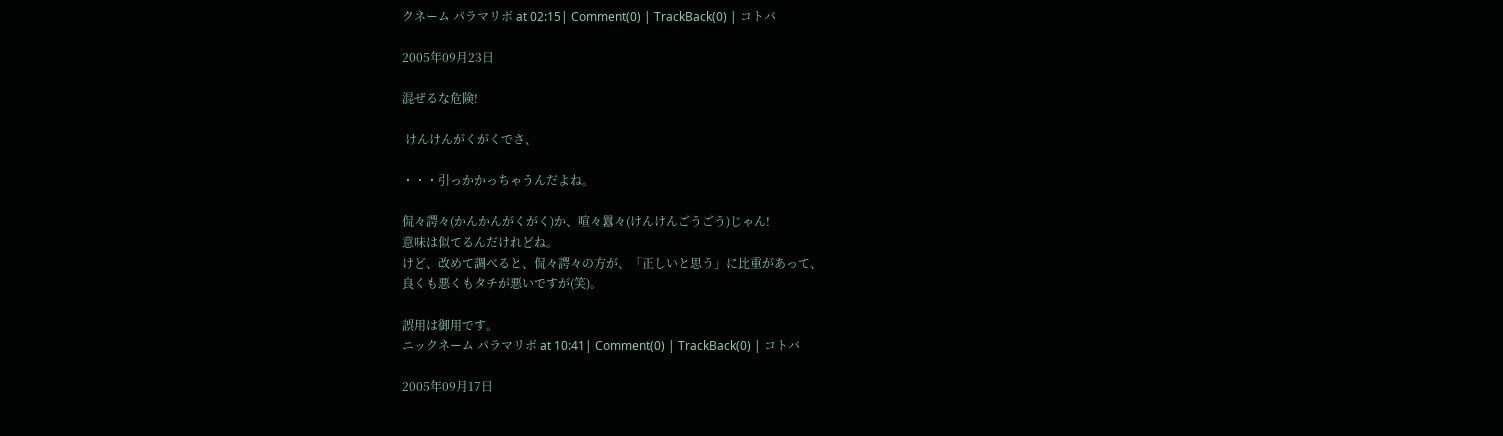クネーム パラマリボ at 02:15| Comment(0) | TrackBack(0) | コトバ

2005年09月23日

混ぜるな危険!

 けんけんがくがくでさ、

・・・引っかかっちゃうんだよね。

侃々諤々(かんかんがくがく)か、喧々囂々(けんけんごうごう)じゃん!
意味は似てるんだけれどね。
けど、改めて調べると、侃々諤々の方が、「正しいと思う」に比重があって、
良くも悪くもタチが悪いですが(笑)。

誤用は御用です。
ニックネーム パラマリボ at 10:41| Comment(0) | TrackBack(0) | コトバ

2005年09月17日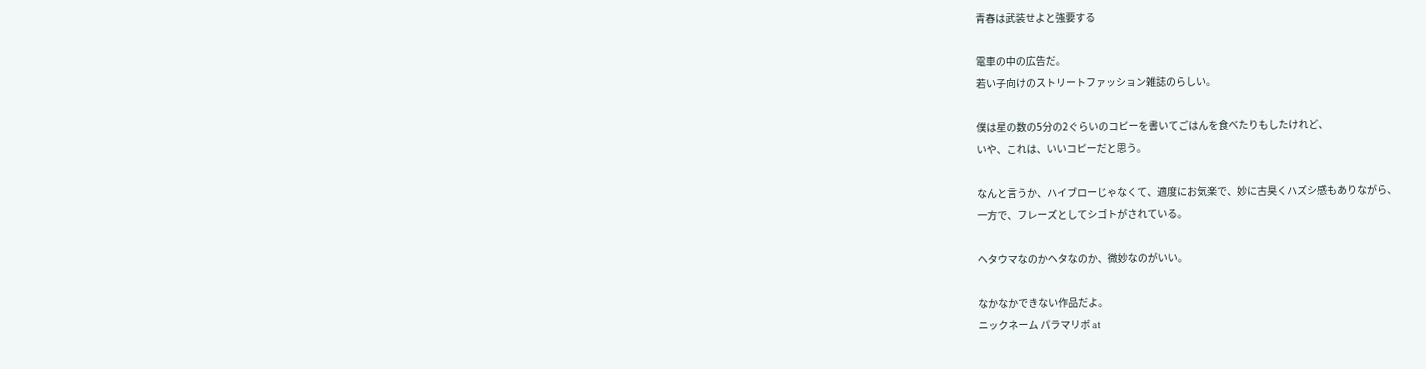青春は武装せよと強要する

電車の中の広告だ。
若い子向けのストリートファッション雑誌のらしい。

僕は星の数の5分の2ぐらいのコピーを書いてごはんを食べたりもしたけれど、
いや、これは、いいコピーだと思う。

なんと言うか、ハイブローじゃなくて、適度にお気楽で、妙に古臭くハズシ感もありながら、
一方で、フレーズとしてシゴトがされている。

ヘタウマなのかヘタなのか、微妙なのがいい。

なかなかできない作品だよ。
ニックネーム パラマリボ at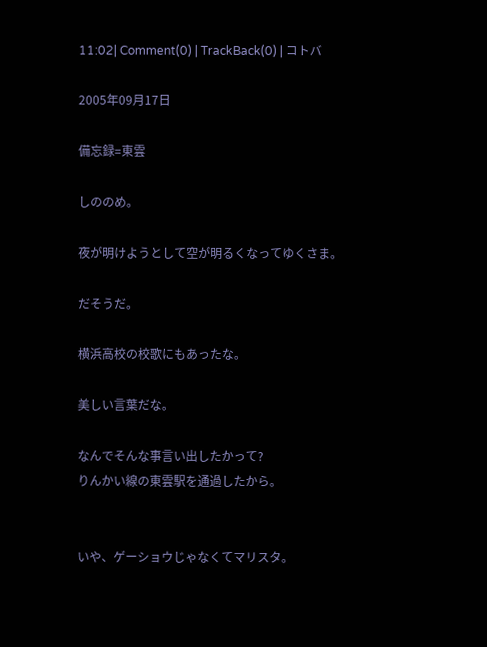11:02| Comment(0) | TrackBack(0) | コトバ

2005年09月17日

備忘録=東雲

しののめ。

夜が明けようとして空が明るくなってゆくさま。

だそうだ。

横浜高校の校歌にもあったな。

美しい言葉だな。

なんでそんな事言い出したかって?
りんかい線の東雲駅を通過したから。


いや、ゲーショウじゃなくてマリスタ。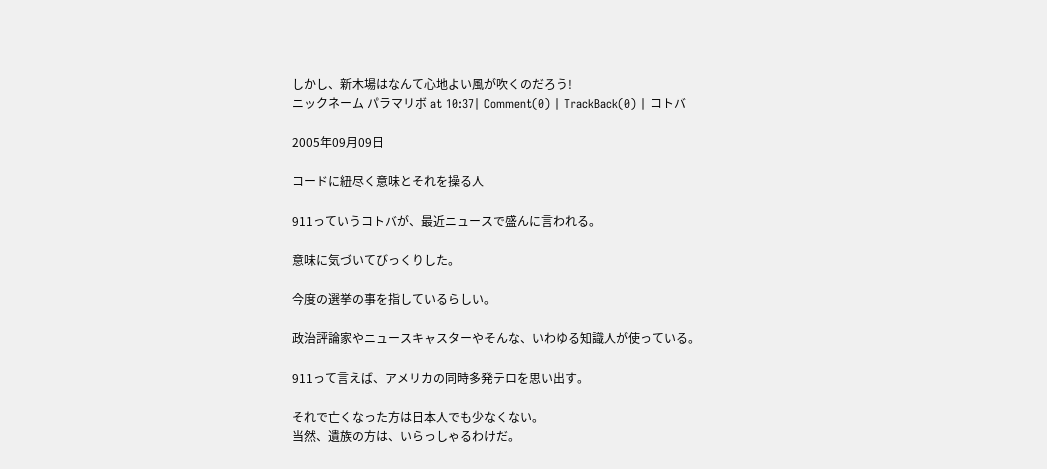しかし、新木場はなんて心地よい風が吹くのだろう!
ニックネーム パラマリボ at 10:37| Comment(0) | TrackBack(0) | コトバ

2005年09月09日

コードに紐尽く意味とそれを操る人

911っていうコトバが、最近ニュースで盛んに言われる。

意味に気づいてびっくりした。

今度の選挙の事を指しているらしい。

政治評論家やニュースキャスターやそんな、いわゆる知識人が使っている。

911って言えば、アメリカの同時多発テロを思い出す。

それで亡くなった方は日本人でも少なくない。
当然、遺族の方は、いらっしゃるわけだ。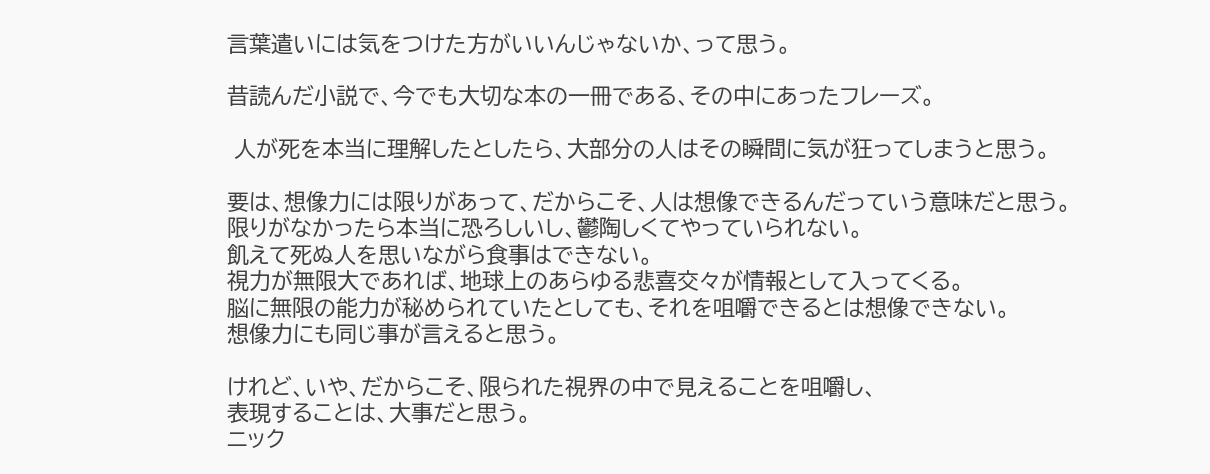言葉遣いには気をつけた方がいいんじゃないか、って思う。

昔読んだ小説で、今でも大切な本の一冊である、その中にあったフレーズ。

 人が死を本当に理解したとしたら、大部分の人はその瞬間に気が狂ってしまうと思う。

要は、想像力には限りがあって、だからこそ、人は想像できるんだっていう意味だと思う。
限りがなかったら本当に恐ろしいし、鬱陶しくてやっていられない。
飢えて死ぬ人を思いながら食事はできない。
視力が無限大であれば、地球上のあらゆる悲喜交々が情報として入ってくる。
脳に無限の能力が秘められていたとしても、それを咀嚼できるとは想像できない。
想像力にも同じ事が言えると思う。

けれど、いや、だからこそ、限られた視界の中で見えることを咀嚼し、
表現することは、大事だと思う。
ニック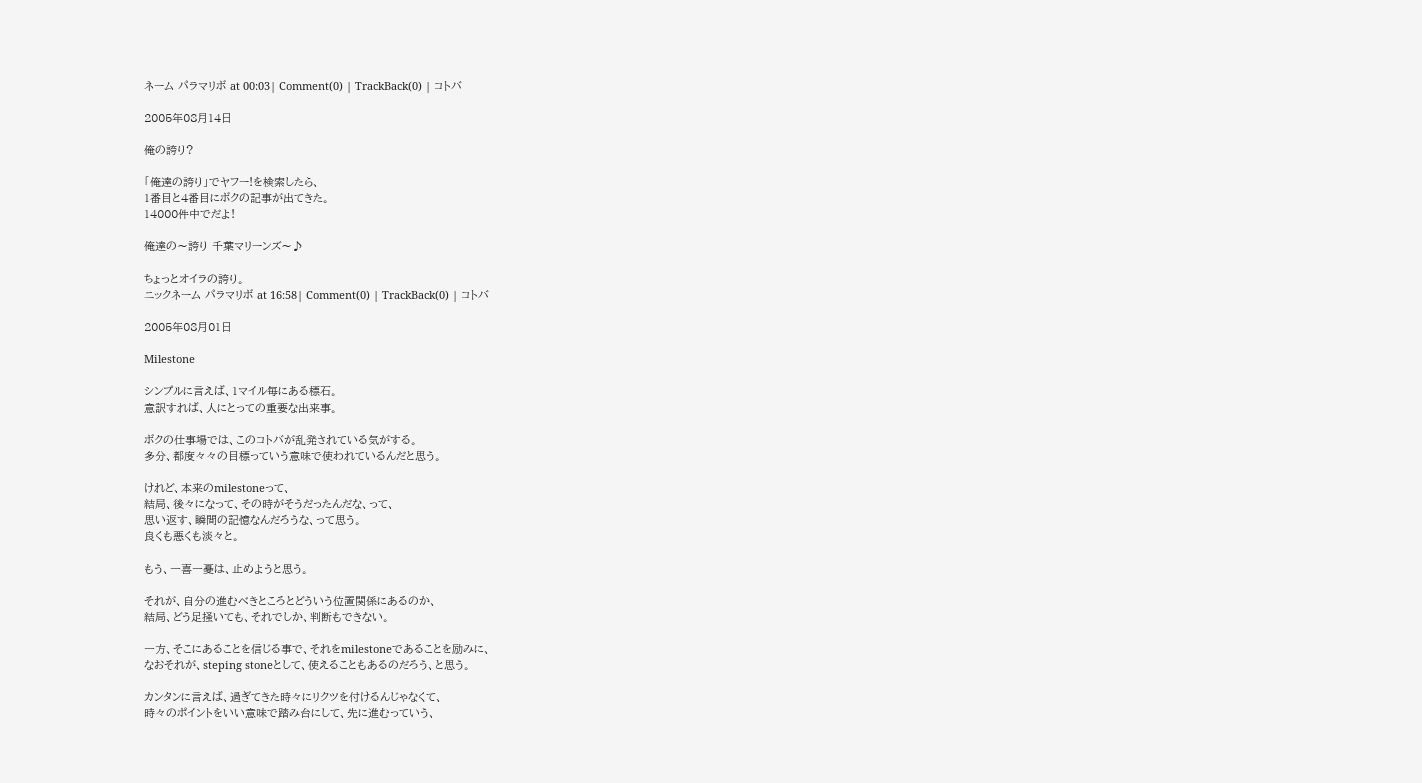ネーム パラマリボ at 00:03| Comment(0) | TrackBack(0) | コトバ

2005年08月14日

俺の誇り?

「俺達の誇り」でヤフー!を検索したら、
1番目と4番目にボクの記事が出てきた。
14000件中でだよ!

俺達の〜誇り 千葉マリーンズ〜♪

ちょっとオイラの誇り。
ニックネーム パラマリボ at 16:58| Comment(0) | TrackBack(0) | コトバ

2005年08月01日

Milestone

シンプルに言えば、1マイル毎にある標石。
意訳すれば、人にとっての重要な出来事。

ボクの仕事場では、このコトバが乱発されている気がする。
多分、都度々々の目標っていう意味で使われているんだと思う。

けれど、本来のmilestoneって、
結局、後々になって、その時がそうだったんだな、って、
思い返す、瞬間の記憶なんだろうな、って思う。
良くも悪くも淡々と。

もう、一喜一憂は、止めようと思う。

それが、自分の進むべきところとどういう位置関係にあるのか、
結局、どう足掻いても、それでしか、判断もできない。

一方、そこにあることを信じる事で、それをmilestoneであることを励みに、
なおそれが、steping stoneとして、使えることもあるのだろう、と思う。

カンタンに言えば、過ぎてきた時々にリクツを付けるんじゃなくて、
時々のポイントをいい意味で踏み台にして、先に進むっていう、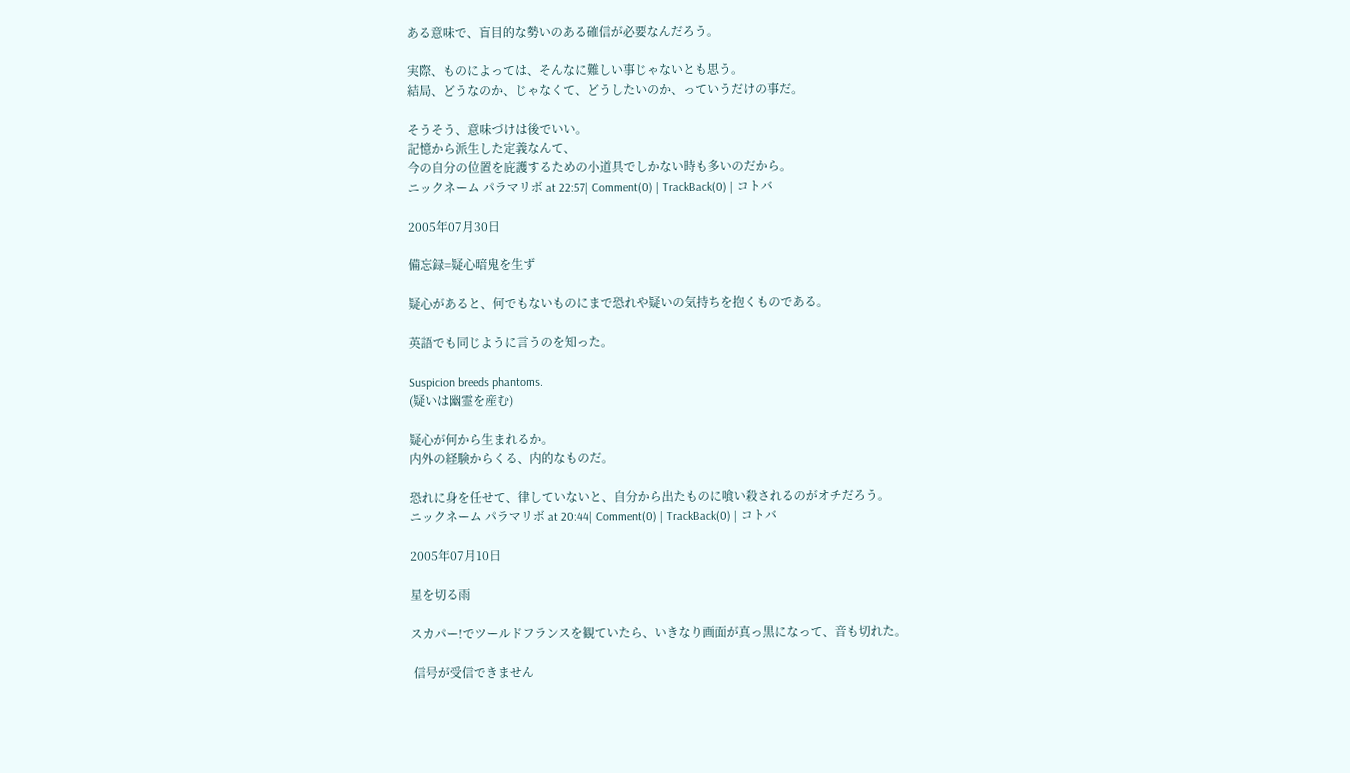ある意味で、盲目的な勢いのある確信が必要なんだろう。

実際、ものによっては、そんなに難しい事じゃないとも思う。
結局、どうなのか、じゃなくて、どうしたいのか、っていうだけの事だ。

そうそう、意味づけは後でいい。
記憶から派生した定義なんて、
今の自分の位置を庇護するための小道具でしかない時も多いのだから。
ニックネーム パラマリボ at 22:57| Comment(0) | TrackBack(0) | コトバ

2005年07月30日

備忘録=疑心暗鬼を生ず

疑心があると、何でもないものにまで恐れや疑いの気持ちを抱くものである。

英語でも同じように言うのを知った。

Suspicion breeds phantoms.
(疑いは幽霊を産む)

疑心が何から生まれるか。
内外の経験からくる、内的なものだ。

恐れに身を任せて、律していないと、自分から出たものに喰い殺されるのがオチだろう。
ニックネーム パラマリボ at 20:44| Comment(0) | TrackBack(0) | コトバ

2005年07月10日

星を切る雨

スカパー!でツールドフランスを観ていたら、いきなり画面が真っ黒になって、音も切れた。

 信号が受信できません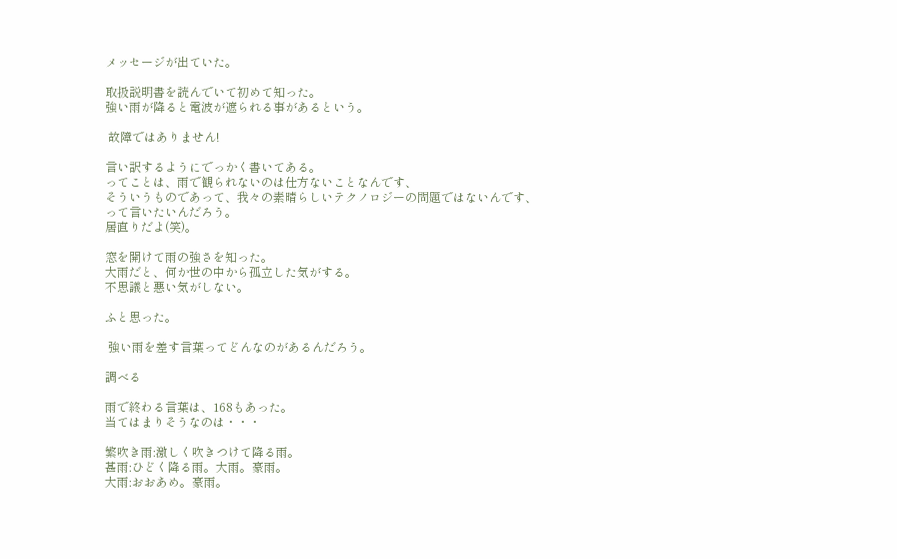メッセージが出ていた。

取扱説明書を読んでいて初めて知った。
強い雨が降ると電波が遮られる事があるという。

 故障ではありません!

言い訳するようにでっかく書いてある。
ってことは、雨で観られないのは仕方ないことなんです、
そういうものであって、我々の素晴らしいテクノロジーの問題ではないんです、
って言いたいんだろう。
居直りだよ(笑)。

窓を開けて雨の強さを知った。
大雨だと、何か世の中から孤立した気がする。
不思議と悪い気がしない。

ふと思った。

 強い雨を差す言葉ってどんなのがあるんだろう。

調べる

雨で終わる言葉は、168もあった。
当てはまりそうなのは・・・

繁吹き雨:激しく吹きつけて降る雨。
甚雨:ひどく降る雨。大雨。豪雨。
大雨:おおあめ。豪雨。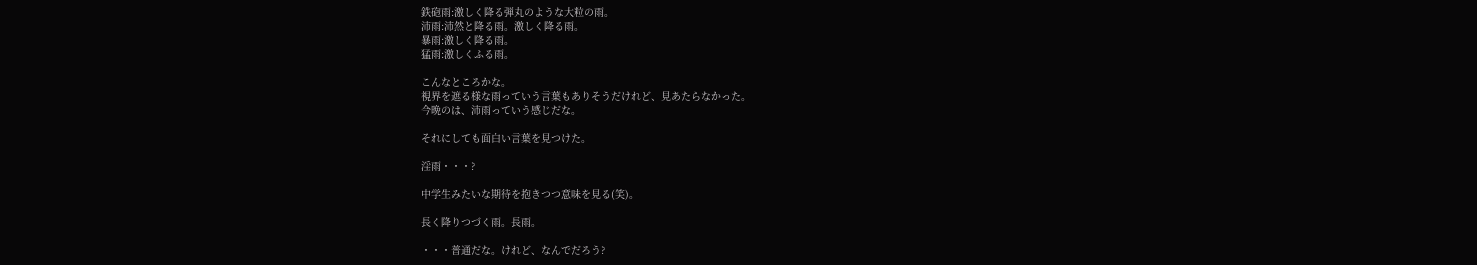鉄砲雨:激しく降る弾丸のような大粒の雨。
沛雨:沛然と降る雨。激しく降る雨。
暴雨:激しく降る雨。
猛雨:激しくふる雨。

こんなところかな。
視界を遮る様な雨っていう言葉もありそうだけれど、見あたらなかった。
今晩のは、沛雨っていう感じだな。

それにしても面白い言葉を見つけた。

淫雨・・・?

中学生みたいな期待を抱きつつ意味を見る(笑)。

長く降りつづく雨。長雨。

・・・普通だな。けれど、なんでだろう?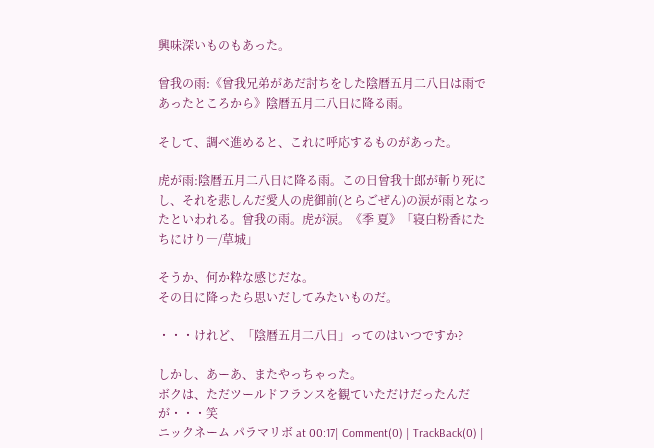興味深いものもあった。

曾我の雨:《曾我兄弟があだ討ちをした陰暦五月二八日は雨であったところから》陰暦五月二八日に降る雨。

そして、調べ進めると、これに呼応するものがあった。

虎が雨:陰暦五月二八日に降る雨。この日曾我十郎が斬り死にし、それを悲しんだ愛人の虎御前(とらごぜん)の涙が雨となったといわれる。曾我の雨。虎が涙。《季 夏》「寝白粉香にたちにけり―/草城」

そうか、何か粋な感じだな。
その日に降ったら思いだしてみたいものだ。

・・・けれど、「陰暦五月二八日」ってのはいつですか?

しかし、あーあ、またやっちゃった。
ボクは、ただツールドフランスを観ていただけだったんだが・・・笑
ニックネーム パラマリボ at 00:17| Comment(0) | TrackBack(0) |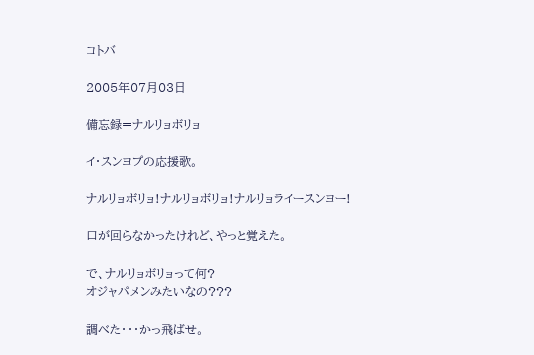コトバ

2005年07月03日

備忘録=ナルリョボリョ

イ・スンヨプの応援歌。

ナルリョボリョ!ナルリョボリョ!ナルリョライースンヨー!

口が回らなかったけれど、やっと覚えた。

で、ナルリョボリョって何?
オジャパメンみたいなの???

調べた・・・かっ飛ばせ。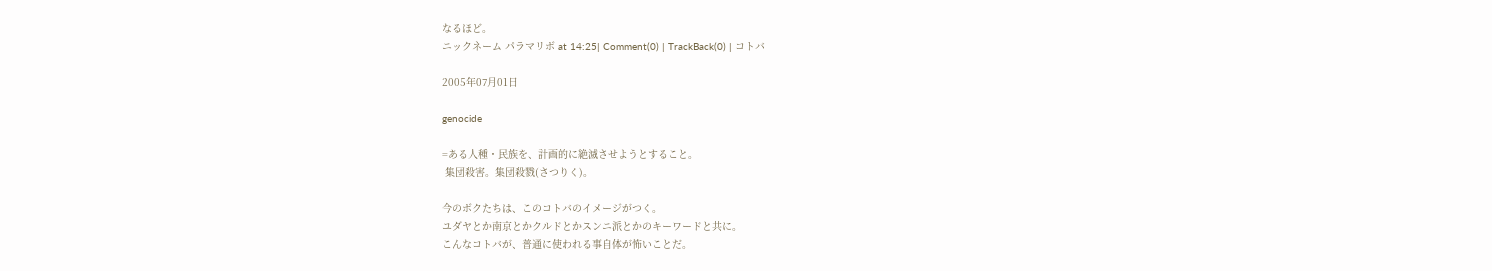なるほど。
ニックネーム パラマリボ at 14:25| Comment(0) | TrackBack(0) | コトバ

2005年07月01日

genocide

=ある人種・民族を、計画的に絶滅させようとすること。
 集団殺害。集団殺戮(さつりく)。

今のボクたちは、このコトバのイメージがつく。
ユダヤとか南京とかクルドとかスンニ派とかのキーワードと共に。
こんなコトバが、普通に使われる事自体が怖いことだ。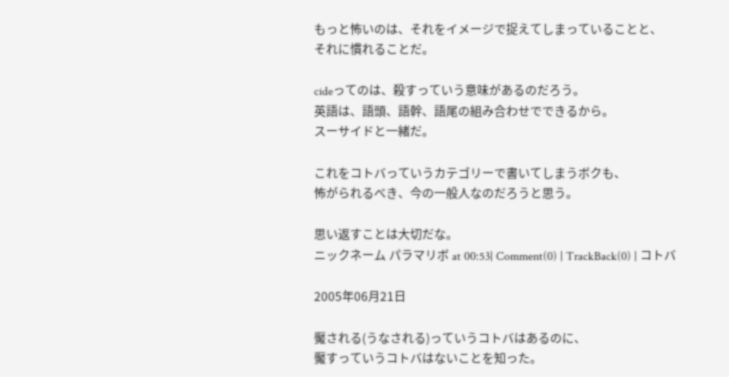もっと怖いのは、それをイメージで捉えてしまっていることと、
それに慣れることだ。

cideってのは、殺すっていう意味があるのだろう。
英語は、語頭、語幹、語尾の組み合わせでできるから。
スーサイドと一緒だ。

これをコトバっていうカテゴリーで書いてしまうボクも、
怖がられるべき、今の一般人なのだろうと思う。

思い返すことは大切だな。
ニックネーム パラマリボ at 00:53| Comment(0) | TrackBack(0) | コトバ

2005年06月21日

魘される(うなされる)っていうコトバはあるのに、
魘すっていうコトバはないことを知った。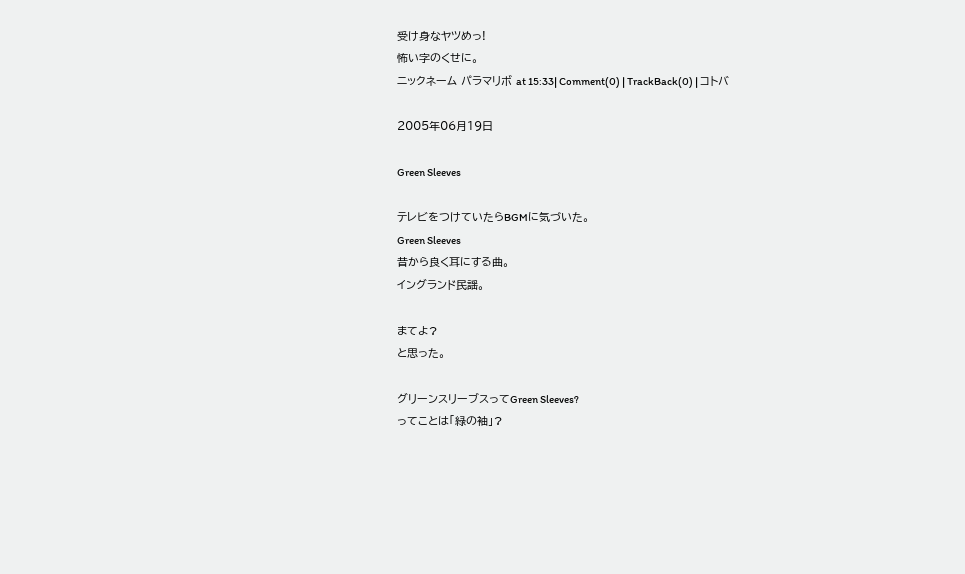受け身なヤツめっ!
怖い字のくせに。
ニックネーム パラマリボ at 15:33| Comment(0) | TrackBack(0) | コトバ

2005年06月19日

Green Sleeves

テレビをつけていたらBGMに気づいた。
Green Sleeves
昔から良く耳にする曲。
イングランド民謡。

まてよ?
と思った。

グリーンスリーブスってGreen Sleeves?
ってことは「緑の袖」?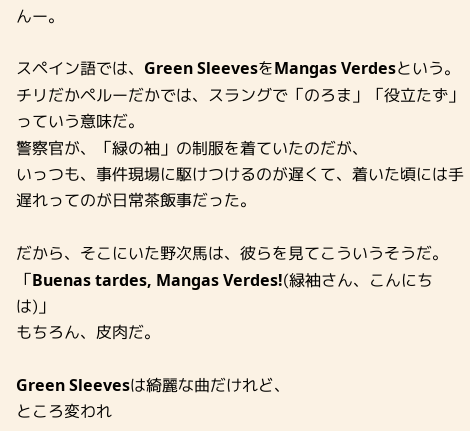んー。

スペイン語では、Green SleevesをMangas Verdesという。
チリだかペルーだかでは、スラングで「のろま」「役立たず」っていう意味だ。
警察官が、「緑の袖」の制服を着ていたのだが、
いっつも、事件現場に駆けつけるのが遅くて、着いた頃には手遅れってのが日常茶飯事だった。

だから、そこにいた野次馬は、彼らを見てこういうそうだ。
「Buenas tardes, Mangas Verdes!(緑袖さん、こんにちは)」
もちろん、皮肉だ。

Green Sleevesは綺麗な曲だけれど、
ところ変われ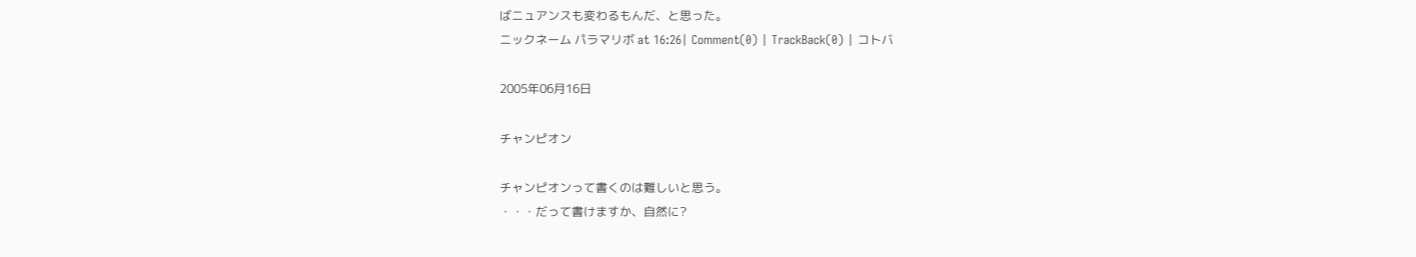ばニュアンスも変わるもんだ、と思った。
ニックネーム パラマリボ at 16:26| Comment(0) | TrackBack(0) | コトバ

2005年06月16日

チャンピオン

チャンピオンって書くのは難しいと思う。
・・・だって書けますか、自然に?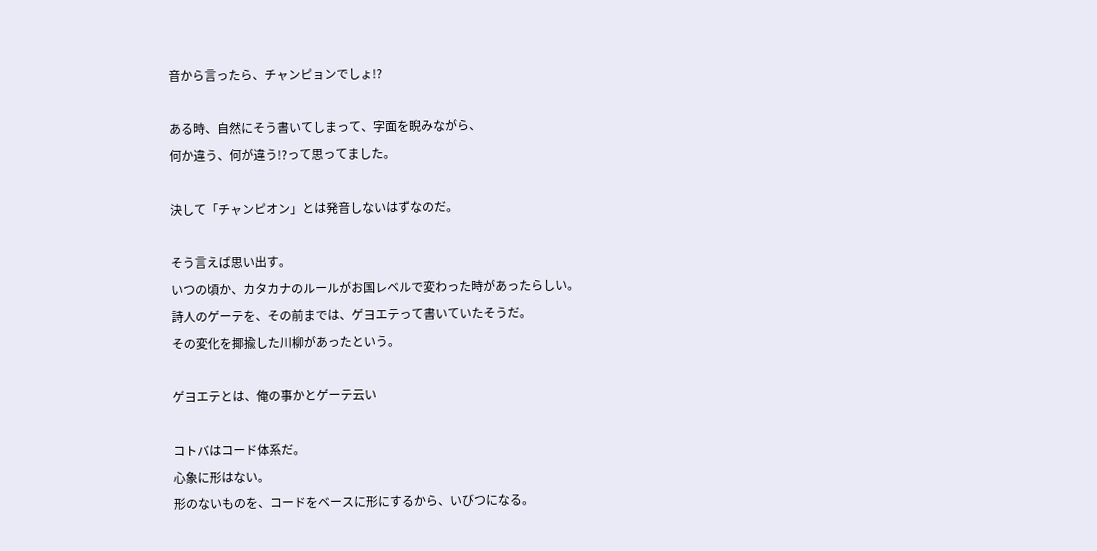音から言ったら、チャンピョンでしょ!?

ある時、自然にそう書いてしまって、字面を睨みながら、
何か違う、何が違う!?って思ってました。

決して「チャンピオン」とは発音しないはずなのだ。

そう言えば思い出す。
いつの頃か、カタカナのルールがお国レベルで変わった時があったらしい。
詩人のゲーテを、その前までは、ゲヨエテって書いていたそうだ。
その変化を揶揄した川柳があったという。

ゲヨエテとは、俺の事かとゲーテ云い

コトバはコード体系だ。
心象に形はない。
形のないものを、コードをベースに形にするから、いびつになる。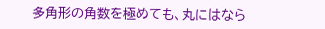多角形の角数を極めても、丸にはなら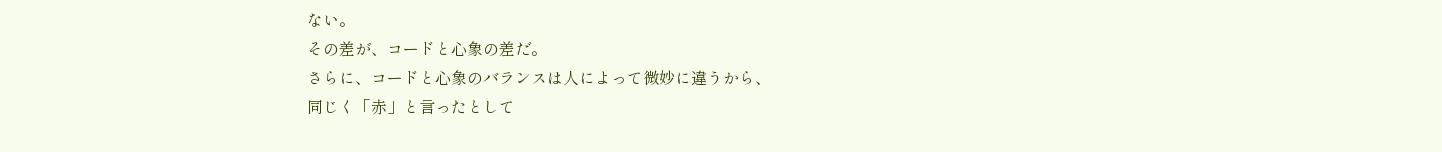ない。
その差が、コードと心象の差だ。
さらに、コードと心象のバランスは人によって微妙に違うから、
同じく「赤」と言ったとして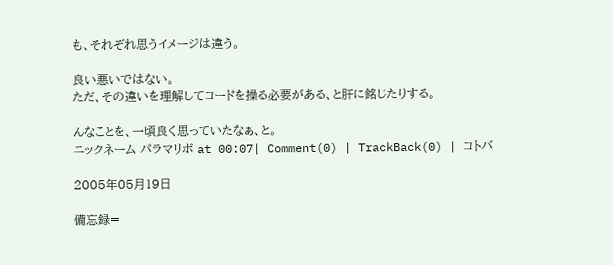も、それぞれ思うイメージは違う。

良い悪いではない。
ただ、その違いを理解してコードを操る必要がある、と肝に銘じたりする。

んなことを、一頃良く思っていたなぁ、と。
ニックネーム パラマリボ at 00:07| Comment(0) | TrackBack(0) | コトバ

2005年05月19日

備忘録=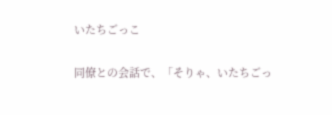いたちごっこ

同僚との会話で、「そりゃ、いたちごっ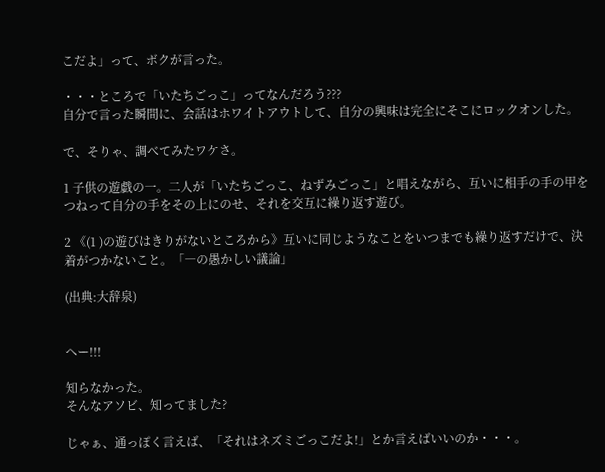こだよ」って、ボクが言った。

・・・ところで「いたちごっこ」ってなんだろう???
自分で言った瞬間に、会話はホワイトアウトして、自分の興味は完全にそこにロックオンした。

で、そりゃ、調べてみたワケさ。

1 子供の遊戯の一。二人が「いたちごっこ、ねずみごっこ」と唱えながら、互いに相手の手の甲をつねって自分の手をその上にのせ、それを交互に繰り返す遊び。

2 《(1 )の遊びはきりがないところから》互いに同じようなことをいつまでも繰り返すだけで、決着がつかないこと。「―の愚かしい議論」

(出典:大辞泉)


へー!!!

知らなかった。
そんなアソビ、知ってました?

じゃぁ、通っぽく言えば、「それはネズミごっこだよ!」とか言えばいいのか・・・。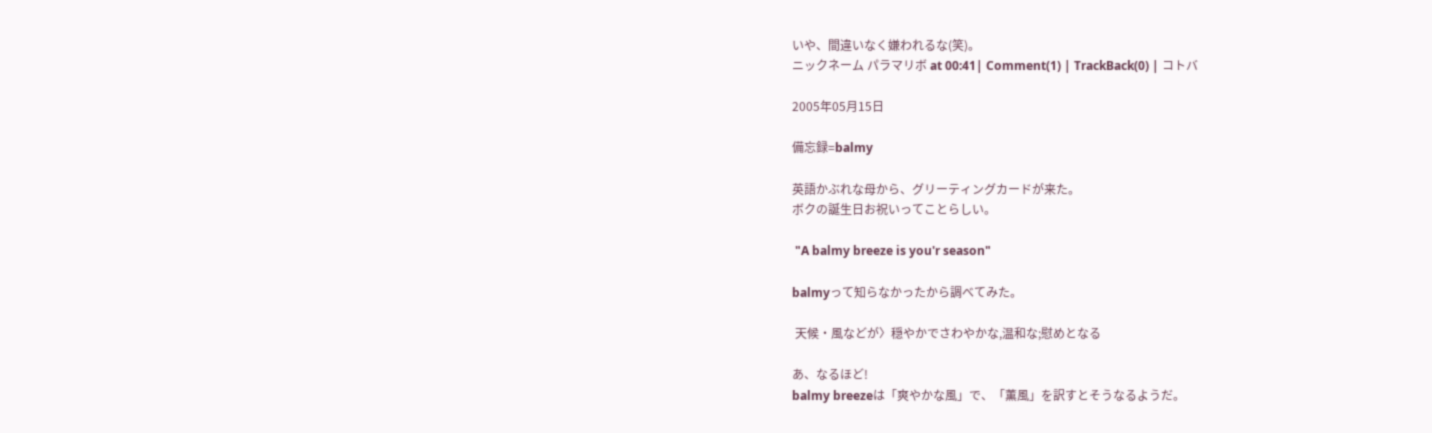いや、間違いなく嫌われるな(笑)。
ニックネーム パラマリボ at 00:41| Comment(1) | TrackBack(0) | コトバ

2005年05月15日

備忘録=balmy

英語かぶれな母から、グリーティングカードが来た。
ボクの誕生日お祝いってことらしい。

 "A balmy breeze is you'r season"

balmyって知らなかったから調べてみた。

 天候・風などが〉穏やかでさわやかな,温和な;慰めとなる

あ、なるほど!
balmy breezeは「爽やかな風」で、「薫風」を訳すとそうなるようだ。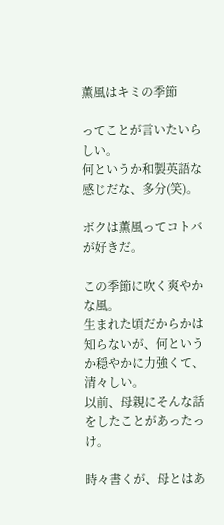薫風はキミの季節

ってことが言いたいらしい。
何というか和製英語な感じだな、多分(笑)。

ボクは薫風ってコトバが好きだ。

この季節に吹く爽やかな風。
生まれた頃だからかは知らないが、何というか穏やかに力強くて、清々しい。
以前、母親にそんな話をしたことがあったっけ。

時々書くが、母とはあ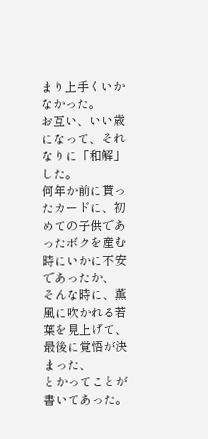まり上手くいかなかった。
お互い、いい歳になって、それなりに「和解」した。
何年か前に貰ったカードに、初めての子供であったボクを産む時にいかに不安であったか、
そんな時に、薫風に吹かれる若葉を見上げて、最後に覚悟が決まった、
とかってことが書いてあった。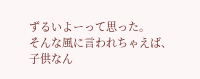ずるいよーって思った。
そんな風に言われちゃえば、子供なん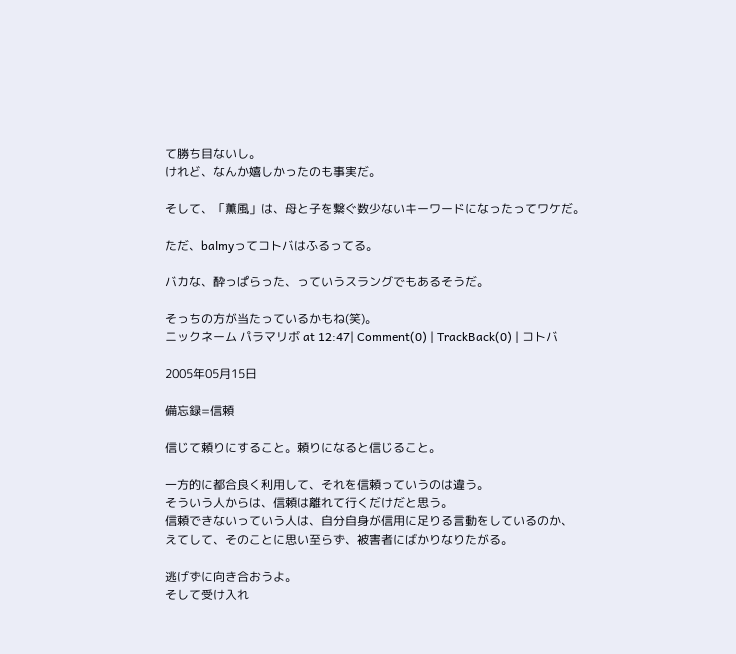て勝ち目ないし。
けれど、なんか嬉しかったのも事実だ。

そして、「薫風」は、母と子を繋ぐ数少ないキーワードになったってワケだ。

ただ、balmyってコトバはふるってる。

バカな、酔っぱらった、っていうスラングでもあるそうだ。

そっちの方が当たっているかもね(笑)。
ニックネーム パラマリボ at 12:47| Comment(0) | TrackBack(0) | コトバ

2005年05月15日

備忘録=信頼

信じて頼りにすること。頼りになると信じること。

一方的に都合良く利用して、それを信頼っていうのは違う。
そういう人からは、信頼は離れて行くだけだと思う。
信頼できないっていう人は、自分自身が信用に足りる言動をしているのか、
えてして、そのことに思い至らず、被害者にばかりなりたがる。

逃げずに向き合おうよ。
そして受け入れ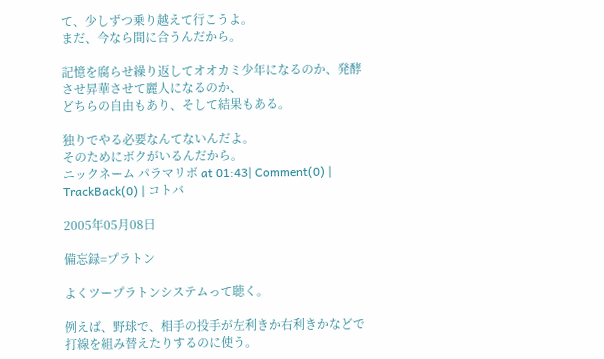て、少しずつ乗り越えて行こうよ。
まだ、今なら間に合うんだから。

記憶を腐らせ繰り返してオオカミ少年になるのか、発酵させ昇華させて麗人になるのか、
どちらの自由もあり、そして結果もある。

独りでやる必要なんてないんだよ。
そのためにボクがいるんだから。
ニックネーム パラマリボ at 01:43| Comment(0) | TrackBack(0) | コトバ

2005年05月08日

備忘録=プラトン

よくツープラトンシステムって聴く。

例えば、野球で、相手の投手が左利きか右利きかなどで打線を組み替えたりするのに使う。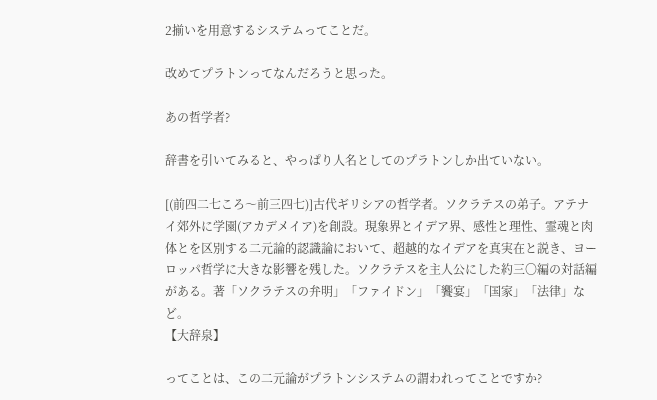2揃いを用意するシステムってことだ。

改めてプラトンってなんだろうと思った。

あの哲学者?

辞書を引いてみると、やっぱり人名としてのプラトンしか出ていない。

[(前四二七ころ〜前三四七)]古代ギリシアの哲学者。ソクラテスの弟子。アテナイ郊外に学園(アカデメイア)を創設。現象界とイデア界、感性と理性、霊魂と肉体とを区別する二元論的認識論において、超越的なイデアを真実在と説き、ヨーロッパ哲学に大きな影響を残した。ソクラテスを主人公にした約三〇編の対話編がある。著「ソクラテスの弁明」「ファイドン」「饗宴」「国家」「法律」など。
【大辞泉】

ってことは、この二元論がプラトンシステムの謂われってことですか?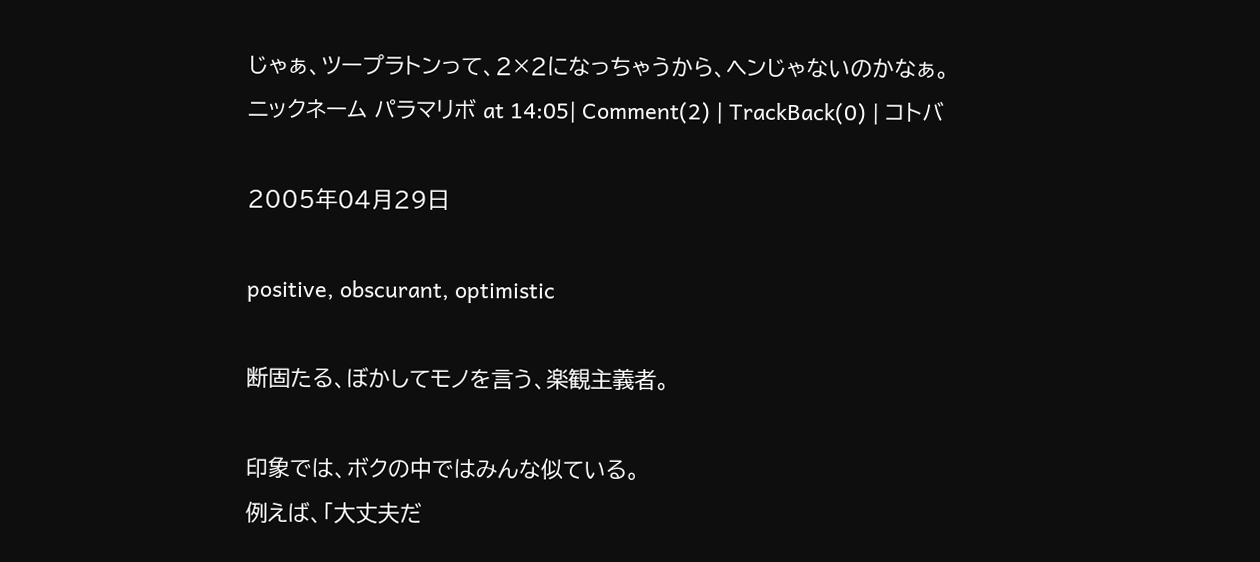じゃぁ、ツープラトンって、2×2になっちゃうから、ヘンじゃないのかなぁ。
ニックネーム パラマリボ at 14:05| Comment(2) | TrackBack(0) | コトバ

2005年04月29日

positive, obscurant, optimistic

断固たる、ぼかしてモノを言う、楽観主義者。

印象では、ボクの中ではみんな似ている。
例えば、「大丈夫だ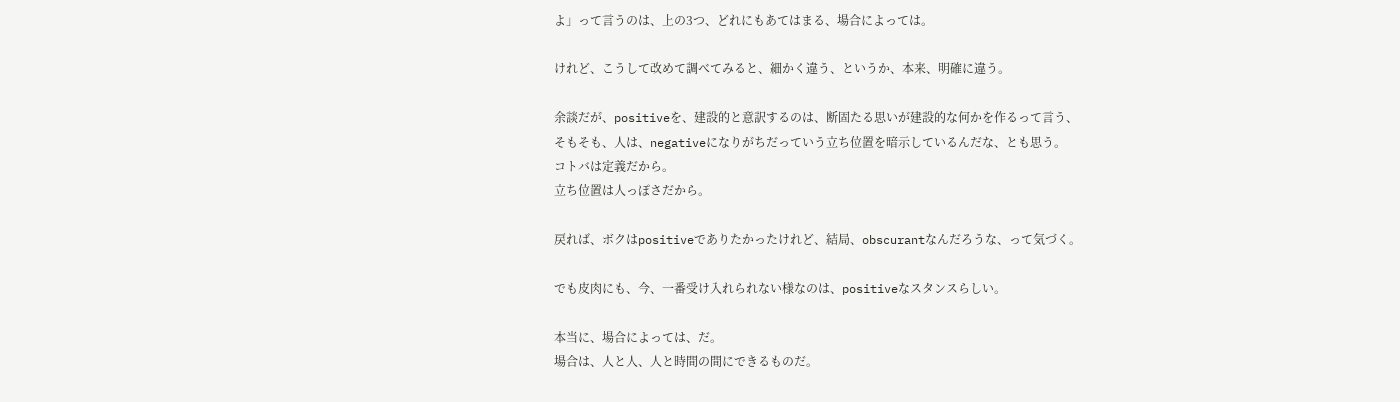よ」って言うのは、上の3つ、どれにもあてはまる、場合によっては。

けれど、こうして改めて調べてみると、細かく違う、というか、本来、明確に違う。

余談だが、positiveを、建設的と意訳するのは、断固たる思いが建設的な何かを作るって言う、
そもそも、人は、negativeになりがちだっていう立ち位置を暗示しているんだな、とも思う。
コトバは定義だから。
立ち位置は人っぽさだから。

戻れば、ボクはpositiveでありたかったけれど、結局、obscurantなんだろうな、って気づく。

でも皮肉にも、今、一番受け入れられない様なのは、positiveなスタンスらしい。

本当に、場合によっては、だ。
場合は、人と人、人と時間の間にできるものだ。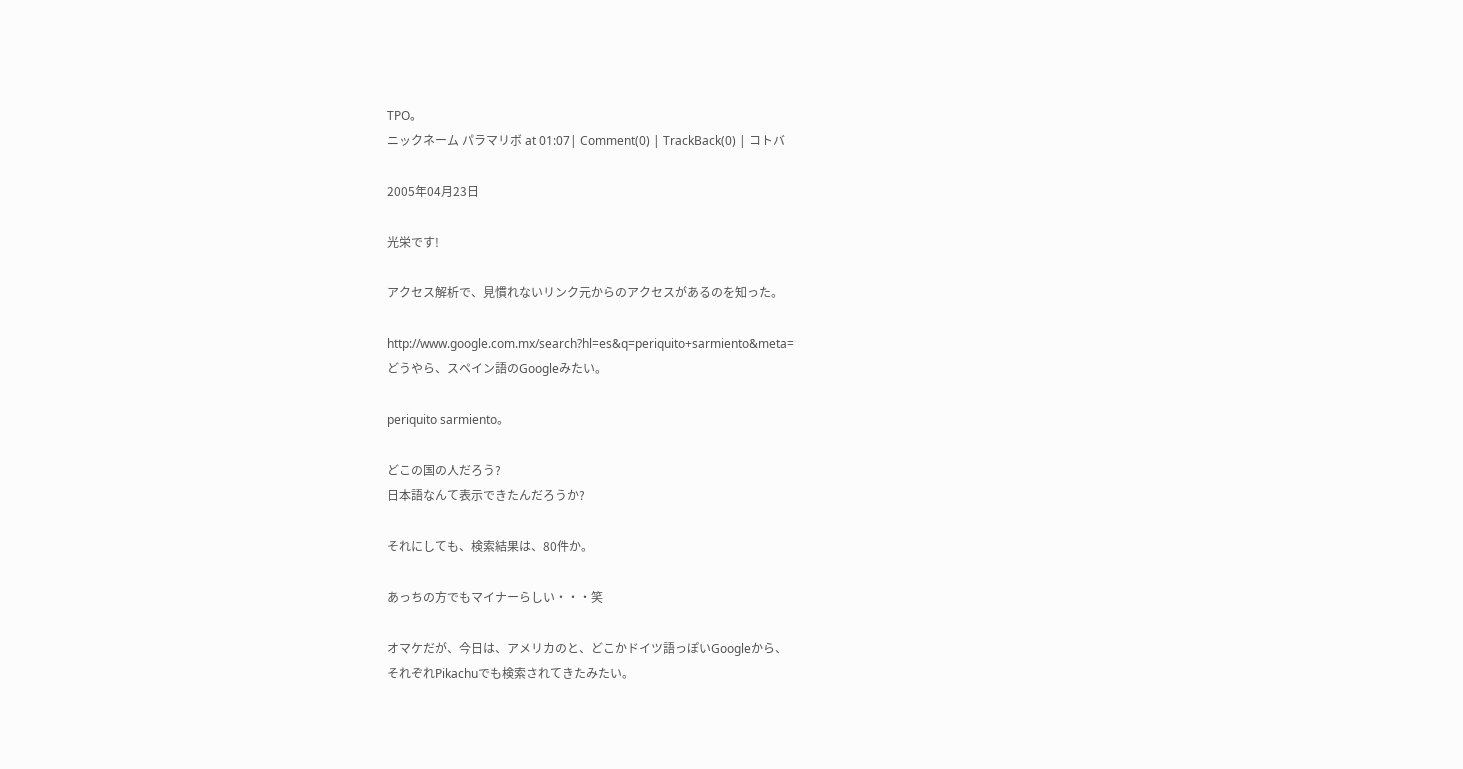TPO。
ニックネーム パラマリボ at 01:07| Comment(0) | TrackBack(0) | コトバ

2005年04月23日

光栄です!

アクセス解析で、見慣れないリンク元からのアクセスがあるのを知った。

http://www.google.com.mx/search?hl=es&q=periquito+sarmiento&meta=
どうやら、スペイン語のGoogleみたい。

periquito sarmiento。

どこの国の人だろう?
日本語なんて表示できたんだろうか?

それにしても、検索結果は、80件か。

あっちの方でもマイナーらしい・・・笑

オマケだが、今日は、アメリカのと、どこかドイツ語っぽいGoogleから、
それぞれPikachuでも検索されてきたみたい。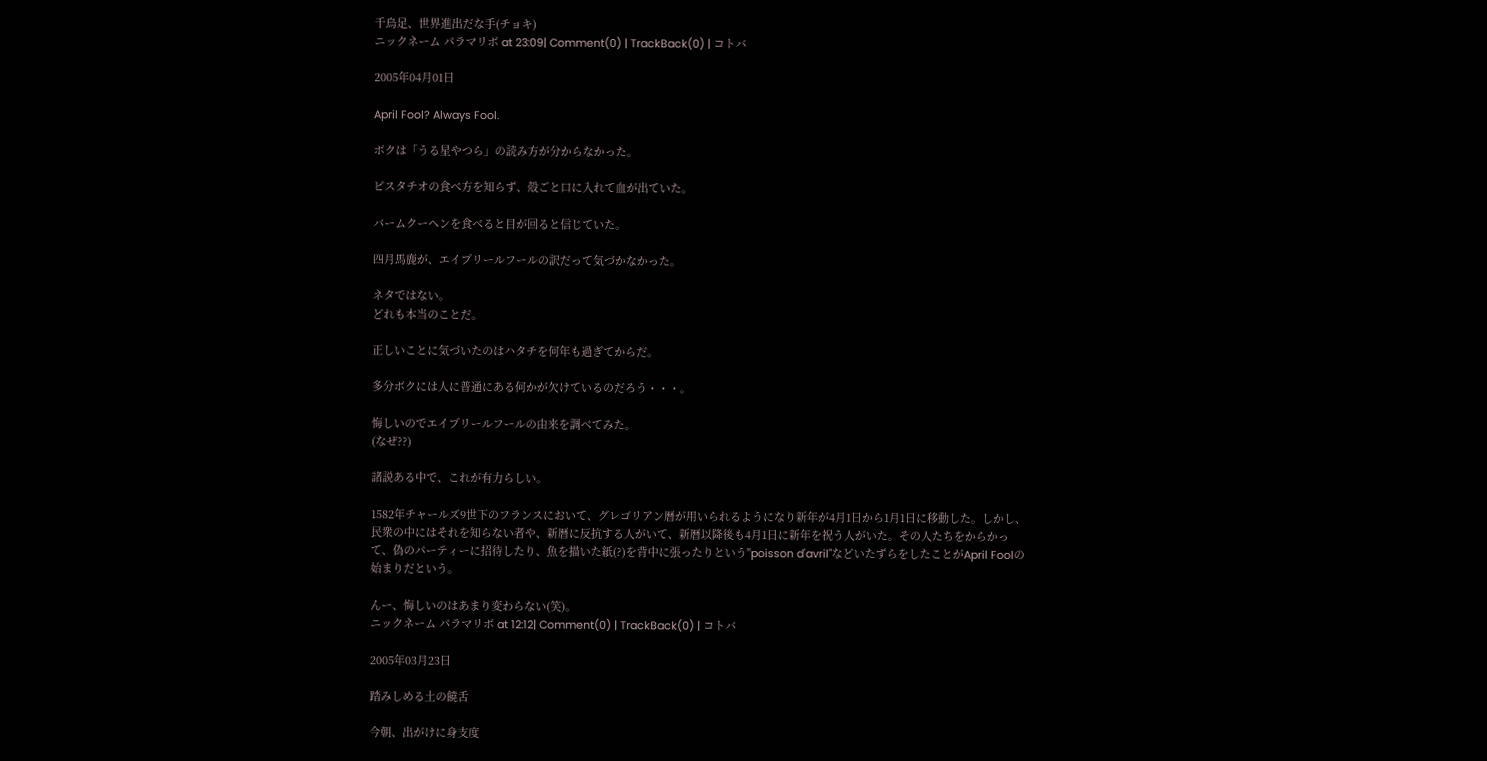千鳥足、世界進出だな手(チョキ)
ニックネーム パラマリボ at 23:09| Comment(0) | TrackBack(0) | コトバ

2005年04月01日

April Fool? Always Fool.

ボクは「うる星やつら」の読み方が分からなかった。

ピスタチオの食べ方を知らず、殻ごと口に入れて血が出ていた。

バームクーヘンを食べると目が回ると信じていた。

四月馬鹿が、エイプリールフールの訳だって気づかなかった。

ネタではない。
どれも本当のことだ。

正しいことに気づいたのはハタチを何年も過ぎてからだ。

多分ボクには人に普通にある何かが欠けているのだろう・・・。

悔しいのでエイプリールフールの由来を調べてみた。
(なぜ??)

諸説ある中で、これが有力らしい。

1582年チャールズ9世下のフランスにおいて、グレゴリアン暦が用いられるようになり新年が4月1日から1月1日に移動した。しかし、民衆の中にはそれを知らない者や、新暦に反抗する人がいて、新暦以降後も4月1日に新年を祝う人がいた。その人たちをからかって、偽のパーティーに招待したり、魚を描いた紙(?)を背中に張ったりという"poisson d'avril"などいたずらをしたことがApril Foolの始まりだという。

んー、悔しいのはあまり変わらない(笑)。
ニックネーム パラマリボ at 12:12| Comment(0) | TrackBack(0) | コトバ

2005年03月23日

踏みしめる土の饒舌

今朝、出がけに身支度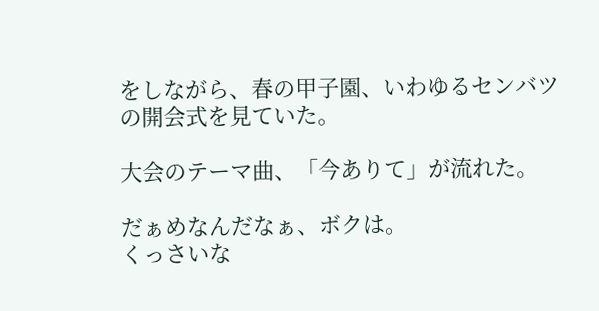をしながら、春の甲子園、いわゆるセンバツの開会式を見ていた。

大会のテーマ曲、「今ありて」が流れた。

だぁめなんだなぁ、ボクは。
くっさいな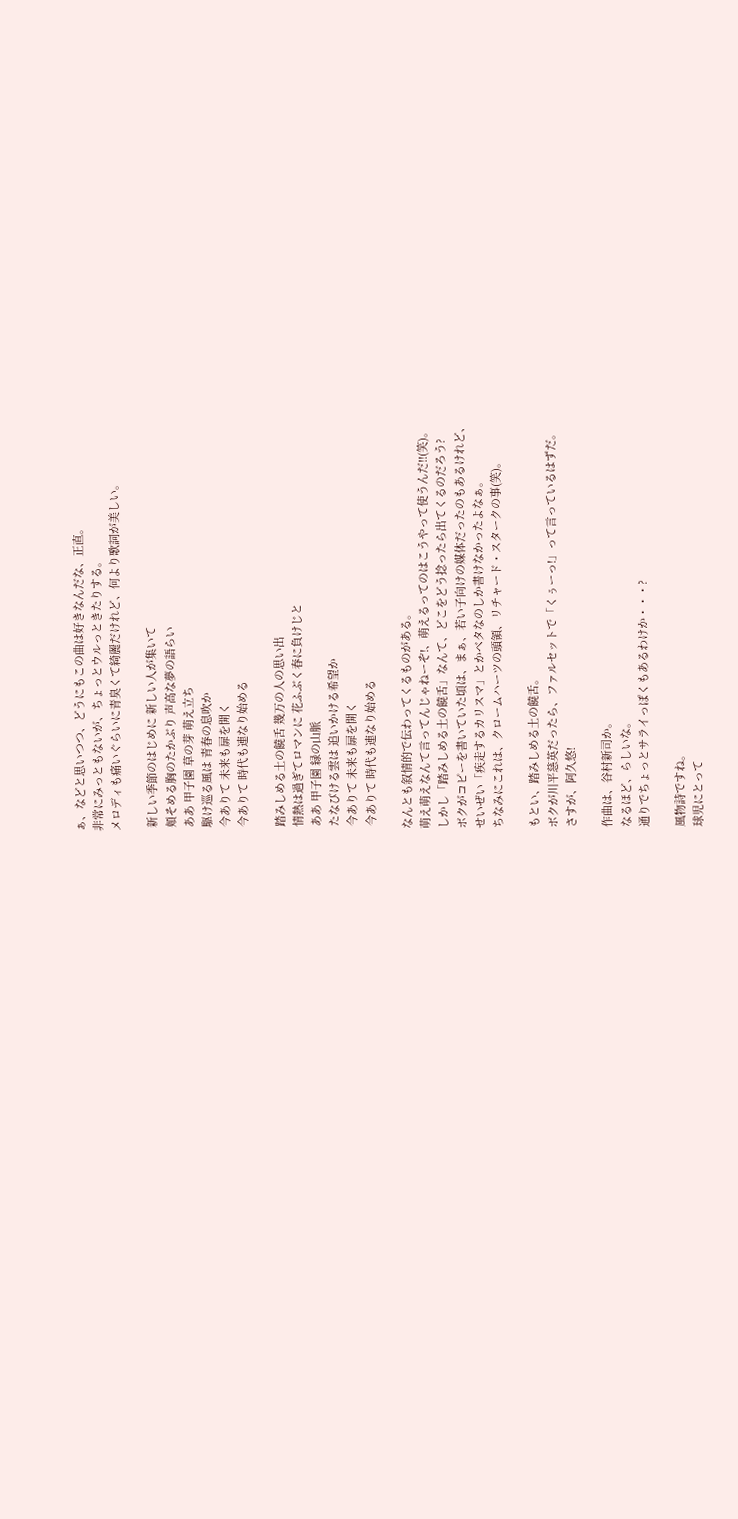ぁ、などと思いつつ、どうにもこの曲は好きなんだな、正直。
非常にみっともないが、ちょっとウルっときたりする。
メロディも痛いぐらいに青臭くて綺麗だけれど、何より歌詞が美しい。

 新しい季節のはじめに 新しい人が集いて
 頬そめる胸のたかぶり 声高な夢の語らい
 ああ 甲子園 草の芽 萌え立ち
 駆け巡る風は 青春の息吹か
 今ありて 未来も扉を開く
 今ありて 時代も連なり始める

 踏みしめる土の饒舌 幾万の人の思い出
 情熱は過ぎてロマンに 花ふぶく春に負けじと
 ああ 甲子園 緑の山脈
 たなびける雲は 追いかける希望か
 今ありて 未来も扉を開く
 今ありて 時代も連なり始める

なんとも叙情的で伝わってくるものがある。
萌え萌えなんて言ってんじゃねーぞ!、萌えるってのはこうやって使うんだ!!(笑)。
しかし「踏みしめる土の饒舌」なんて、どこをどう捻ったら出てくるのだろう?
ボクがコピーを書いていた頃は、まぁ、若い子向けの媒体だったのもあるけれど、
せいぜい「疾走するカリスマ」とかベタなのしか書けなかったよなぁ。
ちなみにこれは、クロームハーツの頭領、リチャード・スタークの事(笑)。

もとい、踏みしめる土の饒舌。
ボクが川平慈英だったら、ファルセットで「くぅーっ!」って言っているはずだ。
さすが、阿久悠!

作曲は、谷村新司か。
なるほど、らしいな。
通りでちょっとサライっぽくもあるわけか・・・?

風物詩ですね。
球児にとって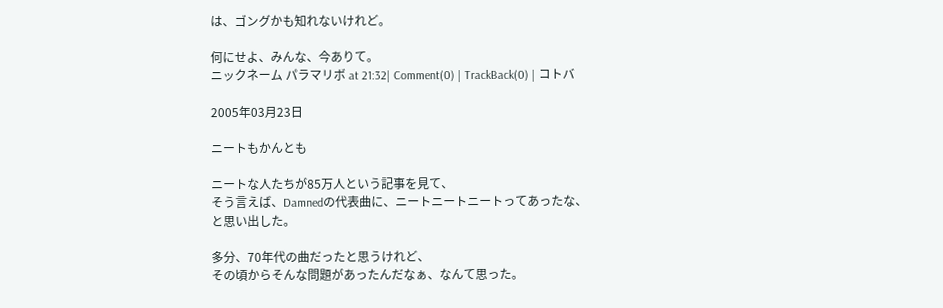は、ゴングかも知れないけれど。

何にせよ、みんな、今ありて。
ニックネーム パラマリボ at 21:32| Comment(0) | TrackBack(0) | コトバ

2005年03月23日

ニートもかんとも

ニートな人たちが85万人という記事を見て、
そう言えば、Damnedの代表曲に、ニートニートニートってあったな、
と思い出した。

多分、70年代の曲だったと思うけれど、
その頃からそんな問題があったんだなぁ、なんて思った。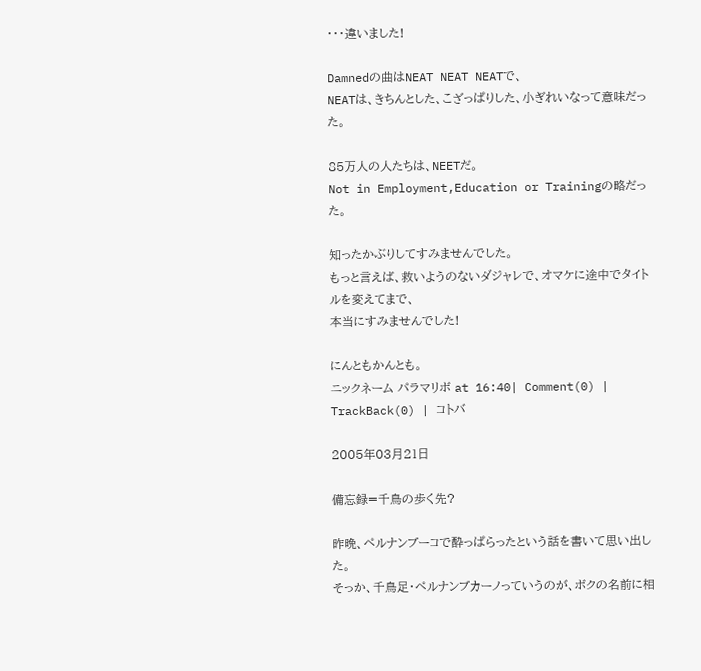・・・違いました!

Damnedの曲はNEAT NEAT NEATで、
NEATは、きちんとした、こざっぱりした、小ぎれいなって意味だった。

85万人の人たちは、NEETだ。
Not in Employment,Education or Trainingの略だった。

知ったかぶりしてすみませんでした。
もっと言えば、救いようのないダジャレで、オマケに途中でタイトルを変えてまで、
本当にすみませんでした!

にんともかんとも。
ニックネーム パラマリボ at 16:40| Comment(0) | TrackBack(0) | コトバ

2005年03月21日

備忘録=千鳥の歩く先?

昨晩、ペルナンブーコで酔っぱらったという話を書いて思い出した。
そっか、千鳥足・ペルナンブカーノっていうのが、ボクの名前に相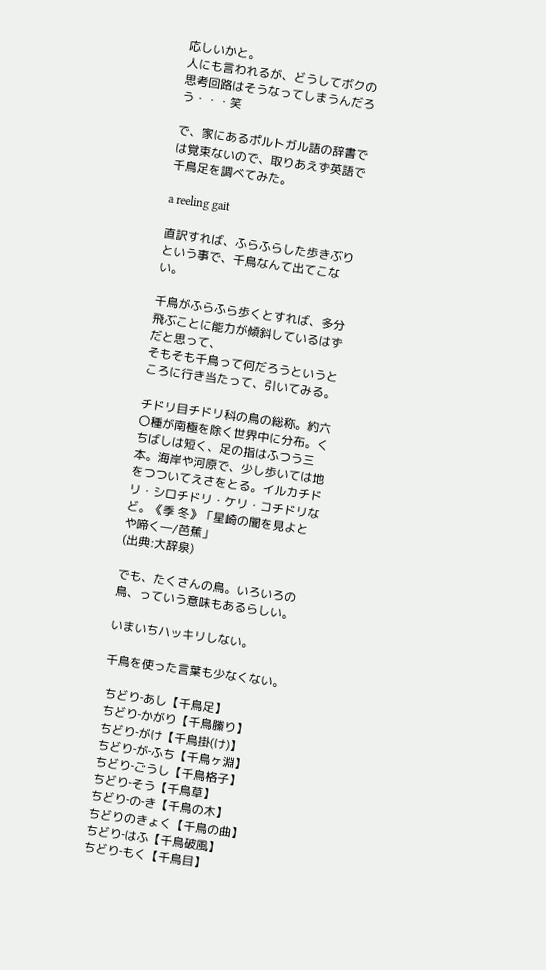応しいかと。
人にも言われるが、どうしてボクの思考回路はそうなってしまうんだろう・・・笑

で、家にあるポルトガル語の辞書では覚束ないので、取りあえず英語で千鳥足を調べてみた。

a reeling gait

直訳すれば、ふらふらした歩きぶりという事で、千鳥なんて出てこない。

千鳥がふらふら歩くとすれば、多分飛ぶことに能力が傾斜しているはずだと思って、
そもそも千鳥って何だろうというところに行き当たって、引いてみる。

チドリ目チドリ科の鳥の総称。約六〇種が南極を除く世界中に分布。くちばしは短く、足の指はふつう三本。海岸や河原で、少し歩いては地をつついてえさをとる。イルカチドリ・シロチドリ・ケリ・コチドリなど。《季 冬》「星崎の闇を見よとや啼く―/芭蕉」
(出典:大辞泉)

でも、たくさんの鳥。いろいろの鳥、っていう意味もあるらしい。

いまいちハッキリしない。

千鳥を使った言葉も少なくない。

 ちどり‐あし【千鳥足】
 ちどり‐かがり【千鳥縢り】
 ちどり‐がけ【千鳥掛(け)】
 ちどり‐が‐ふち【千鳥ヶ淵】
 ちどり‐ごうし【千鳥格子】
 ちどり‐そう【千鳥草】
 ちどり‐の‐き【千鳥の木】
 ちどりのきょく【千鳥の曲】
 ちどり‐はふ【千鳥破風】
 ちどり‐もく【千鳥目】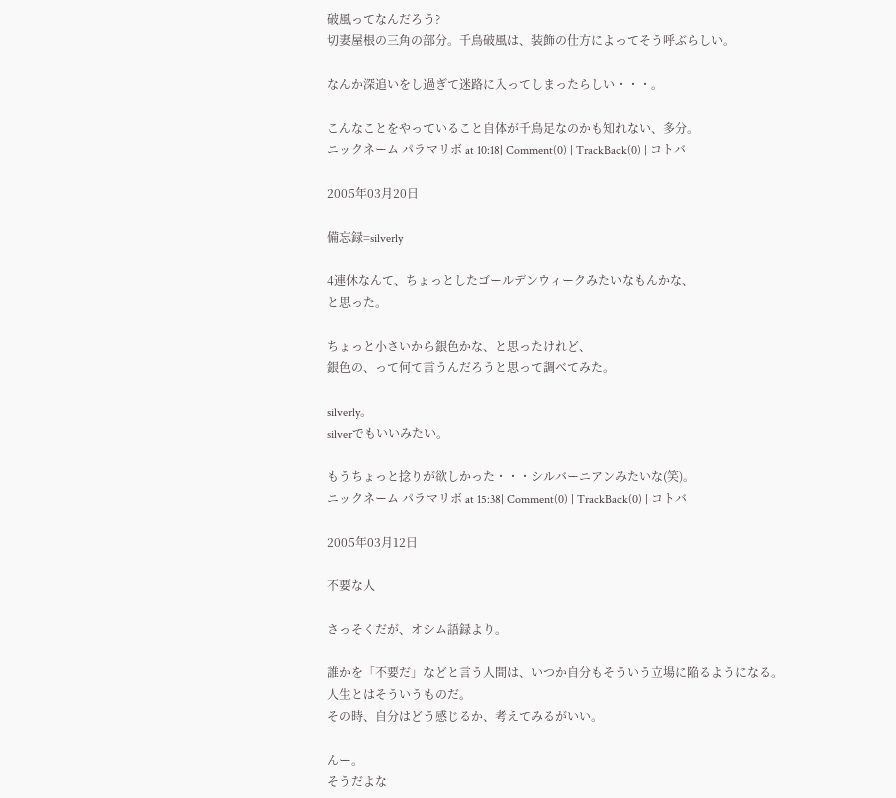破風ってなんだろう?
切妻屋根の三角の部分。千鳥破風は、装飾の仕方によってそう呼ぶらしい。

なんか深追いをし過ぎて迷路に入ってしまったらしい・・・。

こんなことをやっていること自体が千鳥足なのかも知れない、多分。
ニックネーム パラマリボ at 10:18| Comment(0) | TrackBack(0) | コトバ

2005年03月20日

備忘録=silverly

4連休なんて、ちょっとしたゴールデンウィークみたいなもんかな、
と思った。

ちょっと小さいから銀色かな、と思ったけれど、
銀色の、って何て言うんだろうと思って調べてみた。

silverly。
silverでもいいみたい。

もうちょっと捻りが欲しかった・・・シルバーニアンみたいな(笑)。
ニックネーム パラマリボ at 15:38| Comment(0) | TrackBack(0) | コトバ

2005年03月12日

不要な人

さっそくだが、オシム語録より。

誰かを「不要だ」などと言う人間は、いつか自分もそういう立場に陥るようになる。
人生とはそういうものだ。
その時、自分はどう感じるか、考えてみるがいい。

んー。
そうだよな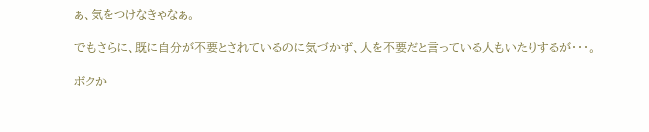ぁ、気をつけなきゃなぁ。

でもさらに、既に自分が不要とされているのに気づかず、人を不要だと言っている人もいたりするが・・・。

ボクか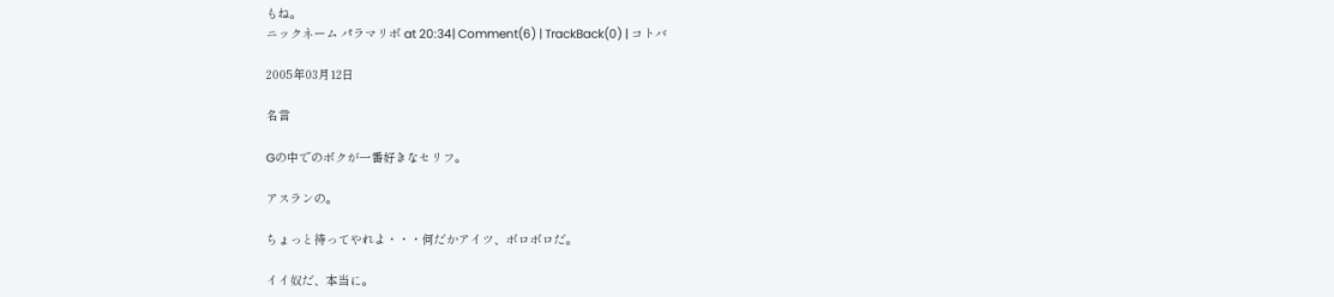もね。
ニックネーム パラマリボ at 20:34| Comment(6) | TrackBack(0) | コトバ

2005年03月12日

名言

Gの中でのボクが一番好きなセリフ。

アスランの。

ちょっと待ってやれよ・・・何だかアイツ、ボロボロだ。

イイ奴だ、本当に。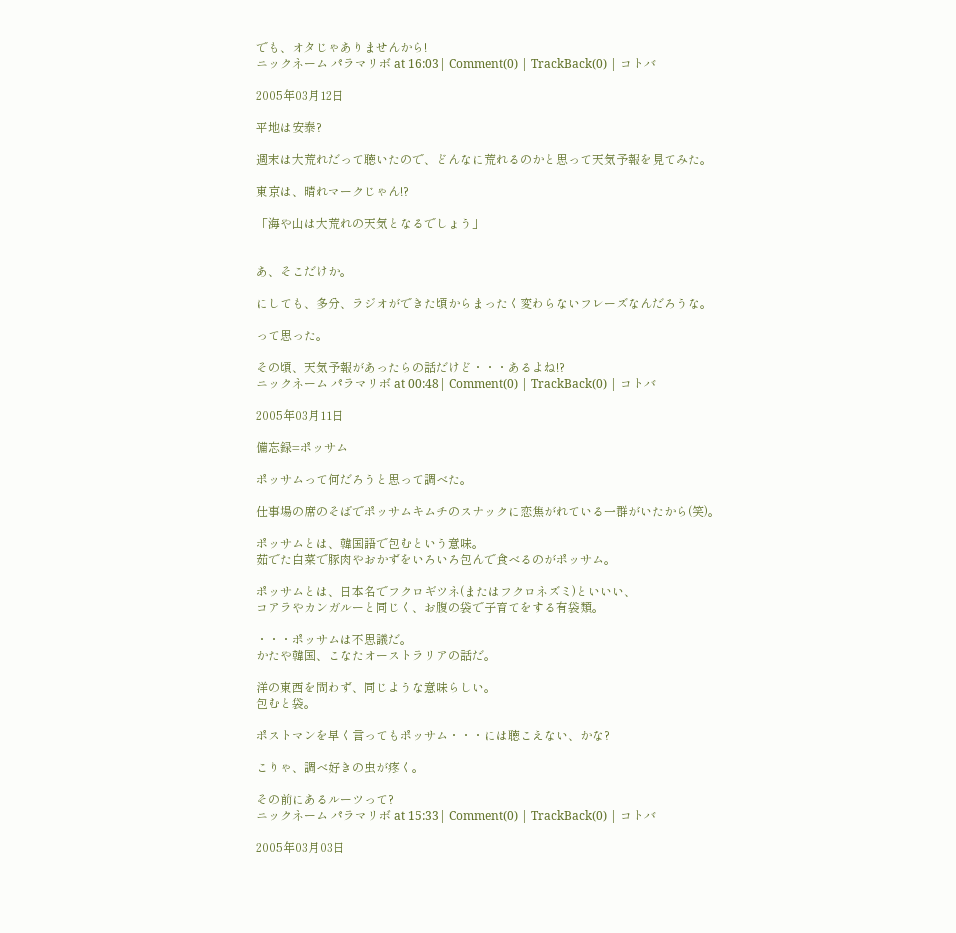でも、オタじゃありませんから!
ニックネーム パラマリボ at 16:03| Comment(0) | TrackBack(0) | コトバ

2005年03月12日

平地は安泰?

週末は大荒れだって聴いたので、どんなに荒れるのかと思って天気予報を見てみた。

東京は、晴れマークじゃん!?

「海や山は大荒れの天気となるでしょう」


あ、そこだけか。

にしても、多分、ラジオができた頃からまったく変わらないフレーズなんだろうな。

って思った。

その頃、天気予報があったらの話だけど・・・あるよね!?
ニックネーム パラマリボ at 00:48| Comment(0) | TrackBack(0) | コトバ

2005年03月11日

備忘録=ポッサム

ポッサムって何だろうと思って調べた。

仕事場の席のそばでポッサムキムチのスナックに恋焦がれている一群がいたから(笑)。

ポッサムとは、韓国語で包むという意味。
茹でた白菜で豚肉やおかずをいろいろ包んで食べるのがポッサム。

ポッサムとは、日本名でフクロギツネ(またはフクロネズミ)といいい、
コアラやカンガルーと同じく、お腹の袋で子育てをする有袋類。

・・・ポッサムは不思議だ。
かたや韓国、こなたオーストラリアの話だ。

洋の東西を問わず、同じような意味らしい。
包むと袋。

ポストマンを早く言ってもポッサム・・・には聴こえない、かな?

こりゃ、調べ好きの虫が疼く。

その前にあるルーツって?
ニックネーム パラマリボ at 15:33| Comment(0) | TrackBack(0) | コトバ

2005年03月03日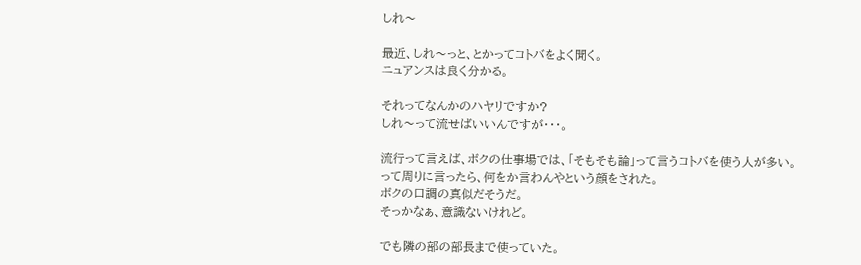しれ〜

最近、しれ〜っと、とかってコトバをよく聞く。
ニュアンスは良く分かる。

それってなんかのハヤリですか?
しれ〜って流せばいいんですが・・・。

流行って言えば、ボクの仕事場では、「そもそも論」って言うコトバを使う人が多い。
って周りに言ったら、何をか言わんやという顔をされた。
ボクの口調の真似だそうだ。
そっかなぁ、意識ないけれど。

でも隣の部の部長まで使っていた。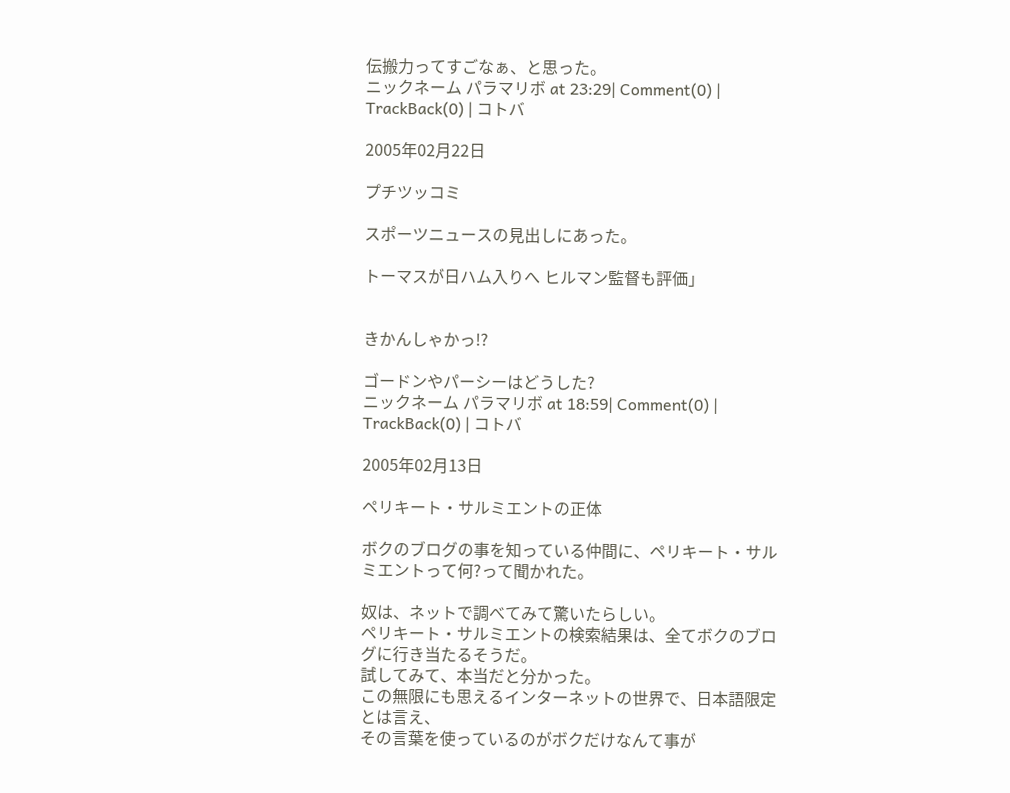伝搬力ってすごなぁ、と思った。
ニックネーム パラマリボ at 23:29| Comment(0) | TrackBack(0) | コトバ

2005年02月22日

プチツッコミ

スポーツニュースの見出しにあった。

トーマスが日ハム入りへ ヒルマン監督も評価」


きかんしゃかっ!?

ゴードンやパーシーはどうした?
ニックネーム パラマリボ at 18:59| Comment(0) | TrackBack(0) | コトバ

2005年02月13日

ペリキート・サルミエントの正体

ボクのブログの事を知っている仲間に、ペリキート・サルミエントって何?って聞かれた。

奴は、ネットで調べてみて驚いたらしい。
ペリキート・サルミエントの検索結果は、全てボクのブログに行き当たるそうだ。
試してみて、本当だと分かった。
この無限にも思えるインターネットの世界で、日本語限定とは言え、
その言葉を使っているのがボクだけなんて事が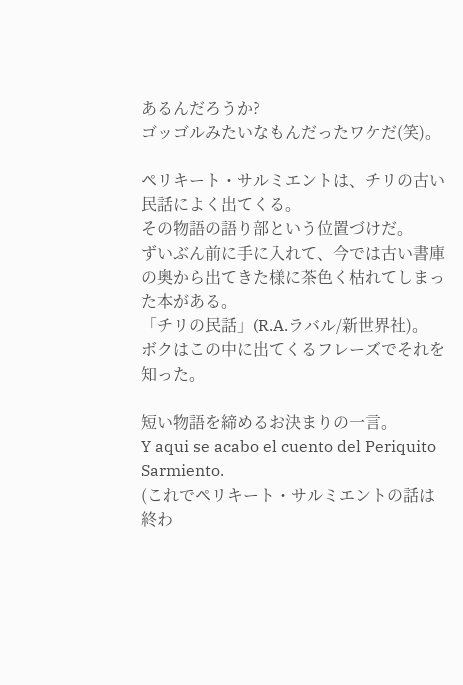あるんだろうか?
ゴッゴルみたいなもんだったワケだ(笑)。

ペリキート・サルミエントは、チリの古い民話によく出てくる。
その物語の語り部という位置づけだ。
ずいぶん前に手に入れて、今では古い書庫の奥から出てきた様に茶色く枯れてしまった本がある。
「チリの民話」(R.A.ラバル/新世界社)。
ボクはこの中に出てくるフレーズでそれを知った。

短い物語を締めるお決まりの一言。
Y aqui se acabo el cuento del Periquito Sarmiento.
(これでペリキート・サルミエントの話は終わ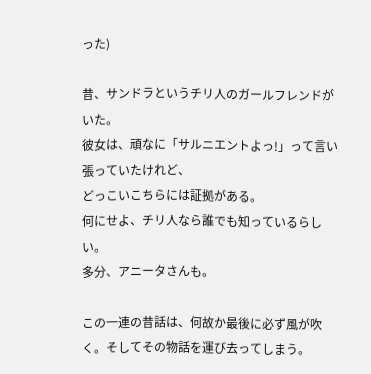った)

昔、サンドラというチリ人のガールフレンドがいた。
彼女は、頑なに「サルニエントよっ!」って言い張っていたけれど、
どっこいこちらには証拠がある。
何にせよ、チリ人なら誰でも知っているらしい。
多分、アニータさんも。

この一連の昔話は、何故か最後に必ず風が吹く。そしてその物話を運び去ってしまう。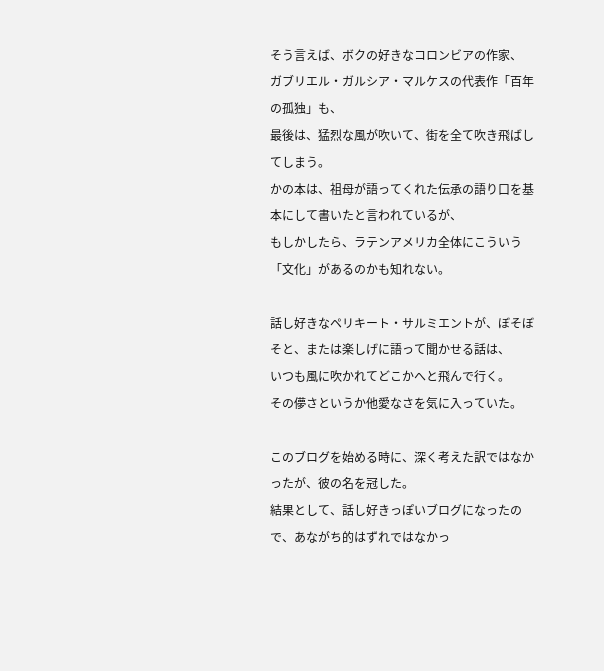そう言えば、ボクの好きなコロンビアの作家、
ガブリエル・ガルシア・マルケスの代表作「百年の孤独」も、
最後は、猛烈な風が吹いて、街を全て吹き飛ばしてしまう。
かの本は、祖母が語ってくれた伝承の語り口を基本にして書いたと言われているが、
もしかしたら、ラテンアメリカ全体にこういう「文化」があるのかも知れない。

話し好きなペリキート・サルミエントが、ぼそぼそと、または楽しげに語って聞かせる話は、
いつも風に吹かれてどこかへと飛んで行く。
その儚さというか他愛なさを気に入っていた。

このブログを始める時に、深く考えた訳ではなかったが、彼の名を冠した。
結果として、話し好きっぽいブログになったので、あながち的はずれではなかっ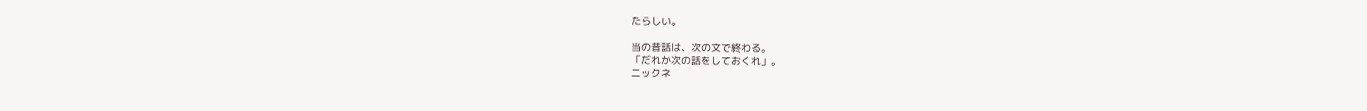たらしい。

当の昔話は、次の文で終わる。
「だれか次の話をしておくれ」。
ニックネ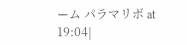ーム パラマリボ at 19:04|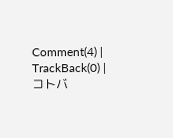Comment(4) | TrackBack(0) | コトバ